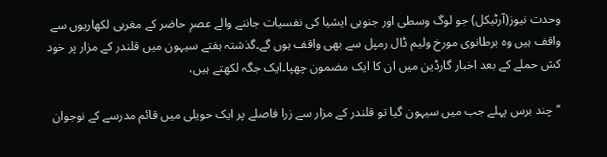وحدت نیوز(آرٹیکل) جو لوگ وسطی اور جنوبی ایشیا کی نفسیات جاننے والے عصرِ حاضر کے مغربی لکھاریوں سے واقف ہیں وہ برطانوی مورخ ولیم ڈال رمپل سے بھی واقف ہوں گے۔گذشتہ ہفتے سیہون میں قلندر کے مزار پر خود کش حملے کے بعد اخبار گارڈین میں ان کا ایک مضمون چھپا۔ایک جگہ لکھتے ہیں،

’’چند برس پہلے جب میں سیہون گیا تو قلندر کے مزار سے زرا فاصلے پر ایک حویلی میں قائم مدرسے کے نوجوان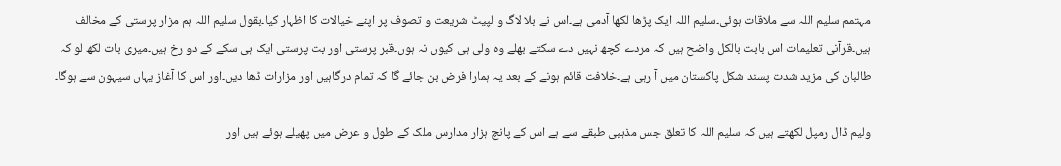مہتمم سلیم اللہ سے ملاقات ہوئی۔سلیم اللہ ایک پڑھا لکھا آدمی ہے۔اس نے بلا لاگ و لپیٹ شریعت و تصوف پر اپنے خیالات کا اظہار کیا۔بقول سلیم اللہ ہم مزار پرستی کے مخالف ہیں۔قرآنی تعلیمات اس بابت بالکل واضح ہیں کہ مردے کچھ نہیں دے سکتے بھلے وہ ولی ہی کیوں نہ ہوں۔قبر پرستی اور بت پرستی ایک ہی سکے کے دو رخ ہیں۔میری بات لکھ لو کہ طالبان کی مزید شدت پسند شکل پاکستان میں آ رہی ہے۔خلافت قائم ہونے کے بعد یہ ہمارا فرض بن جائے گا کہ تمام درگاہیں اور مزارات ڈھا دیں۔اور اس کا آغاز یہاں سیہون سے ہوگا۔

ولیم ڈال رمپل لکھتے ہیں کہ سلیم اللہ کا تعلق جس مذہبی طبقے سے ہے اس کے پانچ ہزار مدارس ملک کے طول و عرض میں پھیلے ہوئے ہیں اور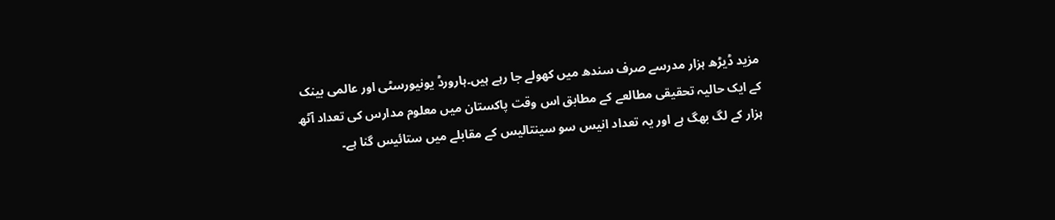مزید ڈیڑھ ہزار مدرسے صرف سندھ میں کھولے جا رہے ہیں۔ہارورڈ یونیورسٹی اور عالمی بینک کے ایک حالیہ تحقیقی مطالعے کے مطابق اس وقت پاکستان میں معلوم مدارس کی تعداد آٹھ ہزار کے لگ بھگ ہے اور یہ تعداد انیس سو سینتالیس کے مقابلے میں ستائیس گنا ہے۔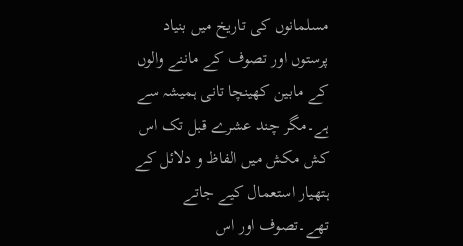مسلمانوں کی تاریخ میں بنیاد پرستوں اور تصوف کے ماننے والوں کے مابین کھینچا تانی ہمیشہ سے ہے۔مگر چند عشرے قبل تک اس کش مکش میں الفاظ و دلائل کے ہتھیار استعمال کیے جاتے تھے۔تصوف اور اس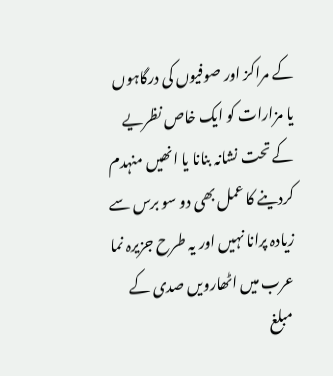کے مراکز اور صوفیوں کی درگاہوں یا مزارات کو ایک خاص نظریے کے تحت نشانہ بنانا یا انھیں منہدم کردینے کا عمل بھی دو سو برس سے زیادہ پرانا نہیں اور یہ طرح جزیرہ نما عرب میں اٹھارویں صدی کے مبلغ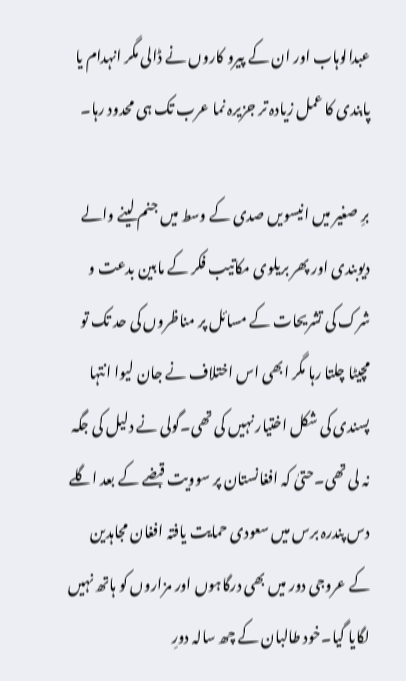عبدالوہاب اور ان کے پیرو کاروں نے ڈالی مگر انہدام یا پابندی کا عمل زیادہ تر جزیرہ نما عرب تک ہی محدود رہا۔

برِ صغیر میں انیسویں صدی کے وسط میں جنم لینے والے دیوبندی اور پھر بریلوی مکاتیب فکر کے مابین بدعت و شرک کی تشریحات کے مسائل پر مناظروں کی حد تک تو مچیٹا چلتا رہا مگر ابھی اس اختلاف نے جان لیوا انتہا پسندی کی شکل اختیار نہیں کی تھی۔گولی نے دلیل کی جگہ نہ لی تھی۔حتیٰ کہ افغانستان پر سوویت قبضے کے بعد اگلے دس پندرہ برس میں سعودی حمایت یافتہ افغان مجاہدین کے عروجی دور میں بھی درگاہوں اور مزاروں کو ہاتھ نہیں لگایا گیا۔خود طالبان کے چھ سالہ دورِ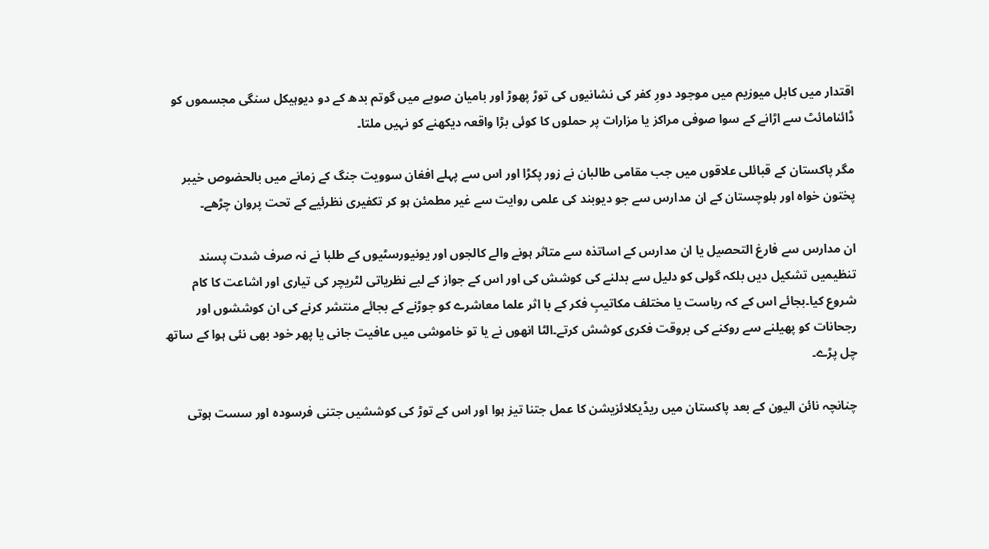اقتدار میں کابل میوزیم میں موجود دورِ کفر کی نشانیوں کی توڑ پھوڑ اور بامیان صوبے میں گوتم بدھ کے دو دیوہیکل سنگی مجسموں کو ڈائنامائٹ سے اڑانے کے سوا صوفی مراکز یا مزارات پر حملوں کا کوئی بڑا واقعہ دیکھنے کو نہیں ملتا۔

مگر پاکستان کے قبائلی علاقوں میں جب مقامی طالبان نے زور پکڑا اور اس سے پہلے افغان سوویت جنگ کے زمانے میں بالحضوص خیبر پختون خواہ اور بلوچستان کے ان مدارس سے جو دیوبند کی علمی روایت سے غیر مطمئن ہو کر تکفیری نظرئیے کے تحت پروان چڑھے۔

ان مدارس سے فارغ التحصیل یا ان مدارس کے اساتذہ سے متاثر ہونے والے کالجوں اور یونیورسٹیوں کے طلبا نے نہ صرف شدت پسند تنظیمیں تشکیل دیں بلکہ گولی کو دلیل سے بدلنے کی کوشش کی اور اس کے جواز کے لیے نظریاتی لٹریچر کی تیاری اور اشاعت کا کام شروع کیا۔بجائے اس کے کہ ریاست یا مختلف مکاتیبِ فکر کے با اثر علما معاشرے کو جوڑنے کے بجائے منتشر کرنے کی ان کوششوں اور رجحانات کو پھیلنے سے روکنے کی بروقت فکری کوشش کرتے۔الٹا انھوں نے یا تو خاموشی میں عافیت جانی یا پھر خود بھی نئی ہوا کے ساتھ چل پڑے۔

چنانچہ نائن الیون کے بعد پاکستان میں ریڈیکلائزیشن کا عمل جتنا تیز ہوا اور اس کے توڑ کی کوششیں جتنی فرسودہ اور سست ہوتی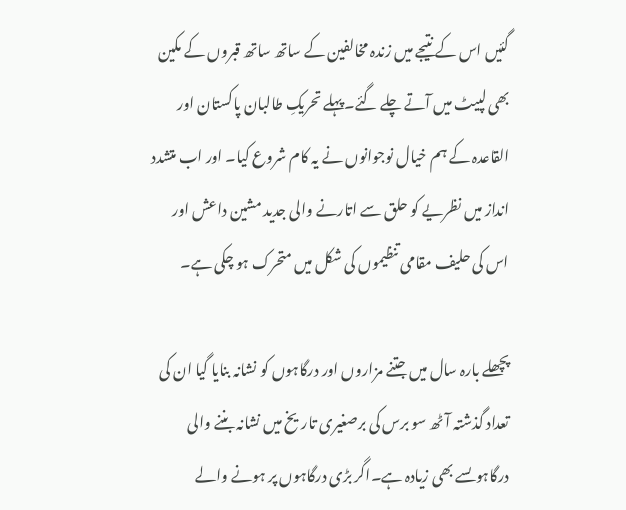گئیں اس کے نتیجے میں زندہ مخالفین کے ساتھ ساتھ قبروں کے مکین بھی لپیٹ میں آتے چلے گئے۔پہلے تحریکِ طالبان پاکستان اور القاعدہ کے ہم خیال نوجوانوں نے یہ کام شروع کیا۔ اور اب متشدد انداز میں نظریے کو حلق سے اتارنے والی جدید مشین داعش اور اس کی حلیف مقامی تنظیموں کی شکل میں متحرک ہو چکی ہے۔

پچھلے بارہ سال میں جتنے مزاروں اور درگاہوں کو نشانہ بنایا گیا ان کی تعداد گذشتہ آٹھ سو برس کی برصغیری تاریخ میں نشانہ بننے والی درگاہوںسے بھی زیادہ ہے۔اگر بڑی درگاہوں پر ہونے والے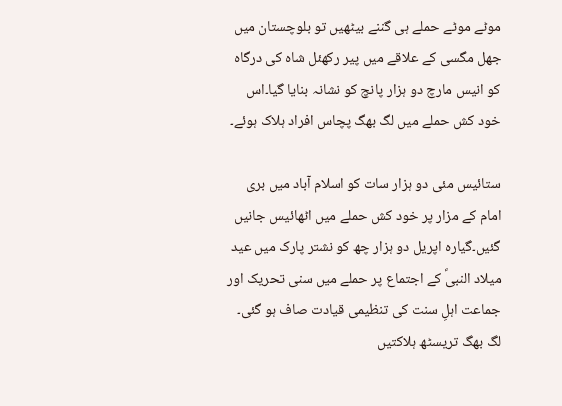موٹے موٹے حملے ہی گننے بیٹھیں تو بلوچستان میں جھل مگسی کے علاقے میں پیر رکھئل شاہ کی درگاہ کو انیس مارچ دو ہزار پانچ کو نشانہ بنایا گیا۔اس خود کش حملے میں لگ بھگ پچاس افراد ہلاک ہوئے۔

ستائیس مئی دو ہزار سات کو اسلام آباد میں بری امام کے مزار پر خود کش حملے میں اٹھائیس جانیں گئیں۔گیارہ اپریل دو ہزار چھ کو نشتر پارک میں عید میلاد النبیؐ کے اجتماع پر حملے میں سنی تحریک اور جماعت اہلِ سنت کی تنظیمی قیادت صاف ہو گئی۔ لگ بھگ تریسٹھ ہلاکتیں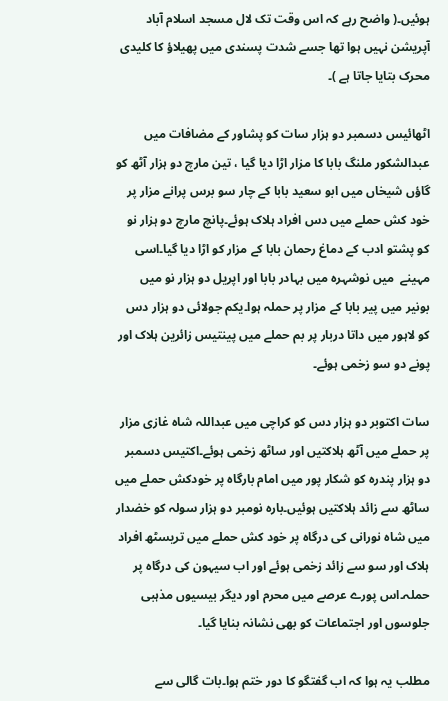ہوئیں۔( واضح رہے کہ اس وقت تک لال مسجد اسلام آباد آپریشن نہیں ہوا تھا جسے شدت پسندی میں پھیلاؤ کا کلیدی محرک بتایا جاتا ہے )۔

اٹھائیس دسمبر دو ہزار سات کو پشاور کے مضافات میں عبدالشکور ملنگ بابا کا مزار اڑا دیا گیا ، تین مارچ دو ہزار آٹھ کو گاؤں شیخاں میں ابو سعید بابا کے چار سو برس پرانے مزار پر خود کش حملے میں دس افراد ہلاک ہوئے۔پانچ مارچ دو ہزار نو کو پشتو ادب کے دماغ رحمان بابا کے مزار کو اڑا دیا گیا۔اسی مہینے  میں نوشہرہ میں بہادر بابا اور اپریل دو ہزار نو میں بونیر میں پیر بابا کے مزار پر حملہ ہوا۔یکم جولائی دو ہزار دس کو لاہور میں داتا دربار پر بم حملے میں پینتیس زائرین ہلاک اور پونے دو سو زخمی ہوئے۔

سات اکتوبر دو ہزار دس کو کراچی میں عبداللہ شاہ غازی مزار پر حملے میں آٹھ ہلاکتیں اور ساٹھ زخمی ہوئے۔اکتیس دسمبر دو ہزار پندرہ کو شکار پور میں امام بارگاہ پر خودکش حملے میں ساٹھ سے زائد ہلاکتیں ہوئیں۔بارہ نومبر دو ہزار سولہ کو خضدار میں شاہ نورانی کی درگاہ پر خود کش حملے میں تریسٹھ افراد ہلاک اور سو سے زائد زخمی ہوئے اور اب سیہون کی درگاہ پر حملہ۔اس پورے عرصے میں محرم اور دیگر بیسیوں مذہبی جلوسوں اور اجتماعات کو بھی نشانہ بنایا گیا۔

مطلب یہ ہوا کہ اب گفتگو کا دور ختم ہوا۔بات گالی سے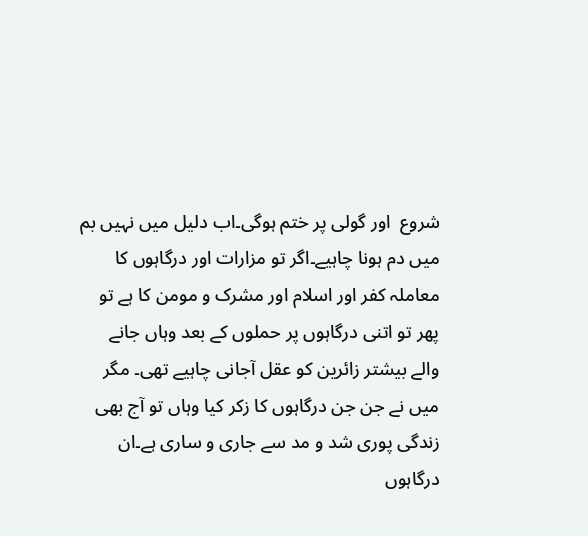شروع  اور گولی پر ختم ہوگی۔اب دلیل میں نہیں بم میں دم ہونا چاہیے۔اگر تو مزارات اور درگاہوں کا معاملہ کفر اور اسلام اور مشرک و مومن کا ہے تو پھر تو اتنی درگاہوں پر حملوں کے بعد وہاں جانے والے بیشتر زائرین کو عقل آجانی چاہیے تھی۔ مگر میں نے جن جن درگاہوں کا زکر کیا وہاں تو آج بھی زندگی پوری شد و مد سے جاری و ساری ہے۔ان درگاہوں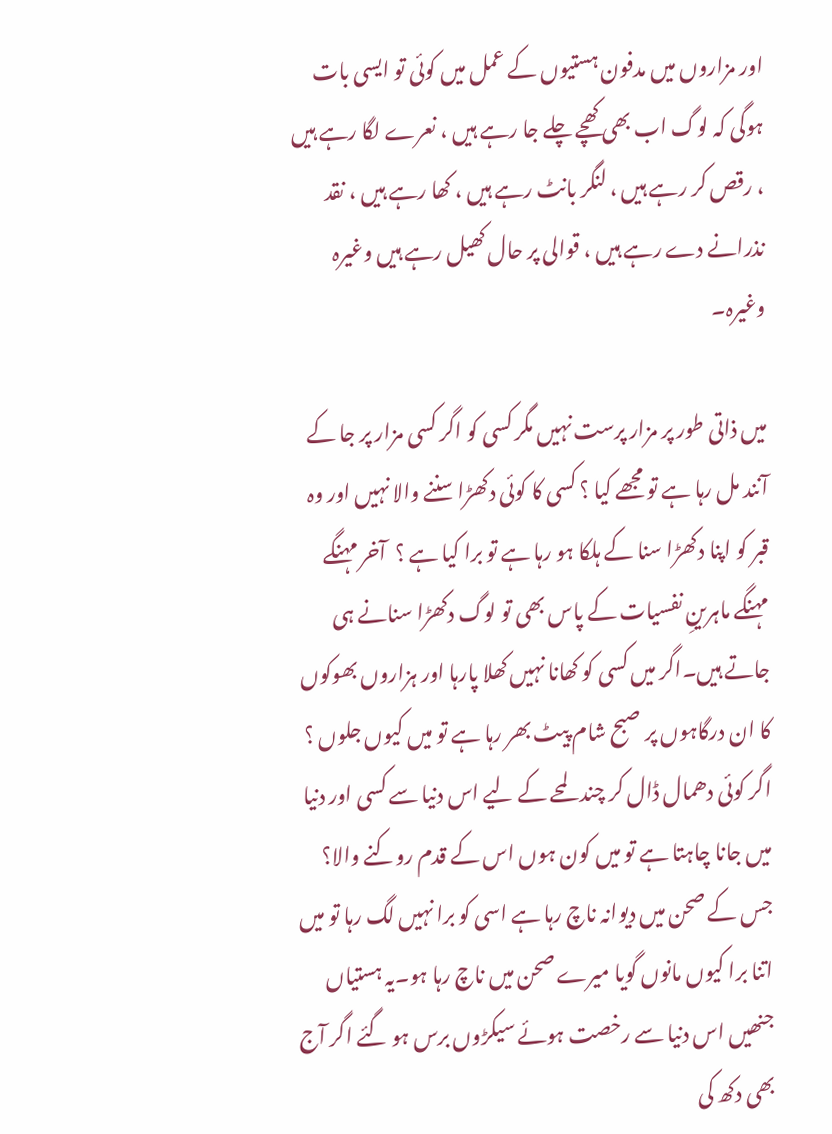اور مزاروں میں مدفون ہستیوں کے عمل میں کوئی تو ایسی بات ہوگی کہ لوگ اب بھی کھچے چلے جا رہے ہیں ، نعرے لگا رہے ہیں ، رقص کر رہے ہیں ، لنگر بانٹ رہے ہیں ، کھا رہے ہیں ، نقد نذرانے دے رہے ہیں ، قوالی پر حال کھیل رہے ہیں وغیرہ وغیرہ۔

میں ذاتی طور پر مزار پرست نہیں مگر کسی کو اگر کسی مزار پر جا کے آنند مل رہا ہے تو مجھے کیا ؟ کسی کا کوئی دکھڑا سننے والا نہیں اور وہ قبر کو اپنا دکھڑا سنا کے ہلکا ہو رہا ہے تو برا کیا ہے ؟  آخر مہنگے مہنگے ماہرینِ نفسیات کے پاس بھی تو لوگ دکھڑا سنانے ہی جاتے ہیں۔اگر میں کسی کو کھانا نہیں کھلا پارہا اور ہزاروں بھوکوں کا ان درگاہوں پر صبح شام پیٹ بھر رہا ہے تو میں کیوں جلوں ؟ اگر کوئی دھمال ڈال کر چند لمحے کے لیے اس دنیا سے کسی اور دنیا میں جانا چاہتا ہے تو میں کون ہوں اس کے قدم روکنے والا؟ جس کے صحن میں دیوانہ ناچ رہا ہے اسی کو برا نہیں لگ رہا تو میں اتنا برا کیوں مانوں گویا میرے صحن میں ناچ رہا ہو۔یہ ہستیاں جنھیں اس دنیا سے رخصت ہوئے سیکڑوں برس ہو گئے اگر آج بھی دکھ کی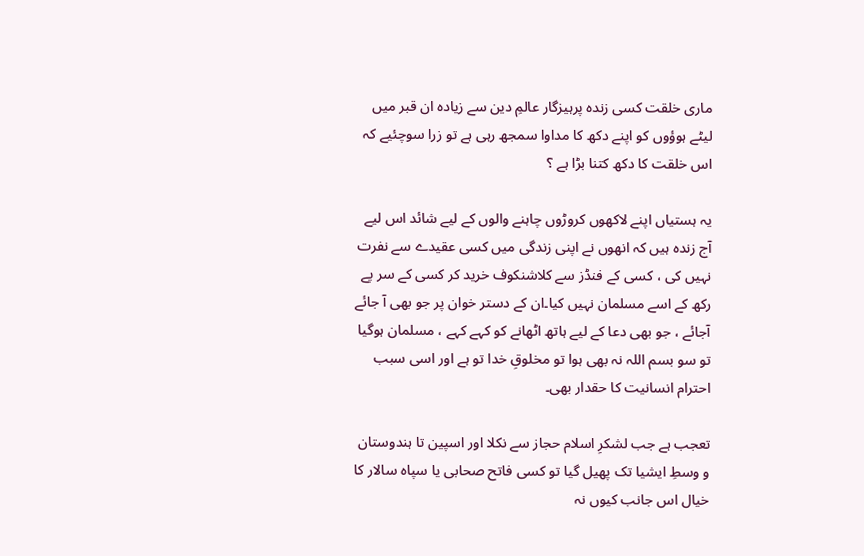ماری خلقت کسی زندہ پرہیزگار عالمِ دین سے زیادہ ان قبر میں لیٹے ہوؤوں کو اپنے دکھ کا مداوا سمجھ رہی ہے تو زرا سوچئیے کہ اس خلقت کا دکھ کتنا بڑا ہے ؟

یہ ہستیاں اپنے لاکھوں کروڑوں چاہنے والوں کے لیے شائد اس لیے آج زندہ ہیں کہ انھوں نے اپنی زندگی میں کسی عقیدے سے نفرت نہیں کی ، کسی کے فنڈز سے کلاشنکوف خرید کر کسی کے سر پے رکھ کے اسے مسلمان نہیں کیا۔ان کے دستر خوان پر جو بھی آ جائے آجائے ، جو بھی دعا کے لیے ہاتھ اٹھانے کو کہے کہے ، مسلمان ہوگیا تو سو بسم اللہ نہ بھی ہوا تو مخلوقِ خدا تو ہے اور اسی سبب احترام انسانیت کا حقدار بھی۔

تعجب ہے جب لشکرِ اسلام حجاز سے نکلا اور اسپین تا ہندوستان و وسطِ ایشیا تک پھیل گیا تو کسی فاتح صحابی یا سپاہ سالار کا خیال اس جانب کیوں نہ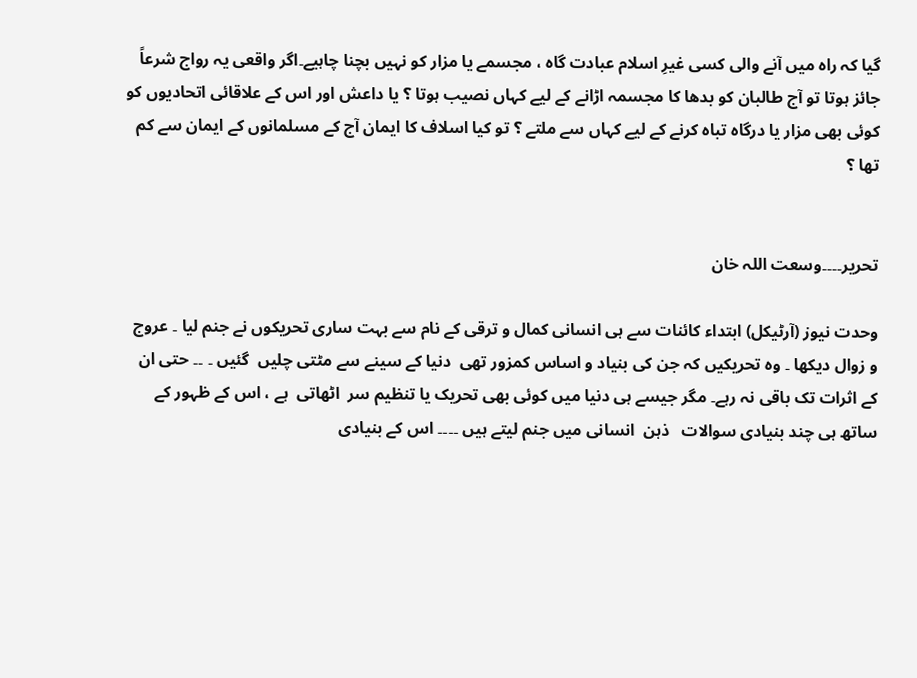گیا کہ راہ میں آنے والی کسی غیرِ اسلام عبادت گاہ ، مجسمے یا مزار کو نہیں بچنا چاہیے۔اگر واقعی یہ رواج شرعاً جائز ہوتا تو آج طالبان کو بدھا کا مجسمہ اڑانے کے لیے کہاں نصیب ہوتا ؟ یا داعش اور اس کے علاقائی اتحادیوں کو کوئی بھی مزار یا درگاہ تباہ کرنے کے لیے کہاں سے ملتے ؟ تو کیا اسلاف کا ایمان آج کے مسلمانوں کے ایمان سے کم تھا ؟


تحریر۔۔۔۔وسعت اللہ خان

وحدت نیوز (آرٹیکل) ابتداء کائنات سے ہی انسانی کمال و ترقی کے نام سے بہت ساری تحریکوں نے جنم لیا ۔ عروج و زوال دیکھا ۔ وہ تحریکیں کہ جن کی بنیاد و اساس کمزور تھی  دنیا کے سینے سے مٹتی چلیں  گئیں ۔ ۔۔ حتی ان کے اثرات تک باقی نہ رہے۔ مگر جیسے ہی دنیا میں کوئی بھی تحریک یا تنظیم سر  اٹھاتی  ہے ، اس کے ظہور کے ساتھ ہی چند بنیادی سوالات   ذہن  انسانی میں جنم لیتے ہیں ۔۔۔۔ اس کے بنیادی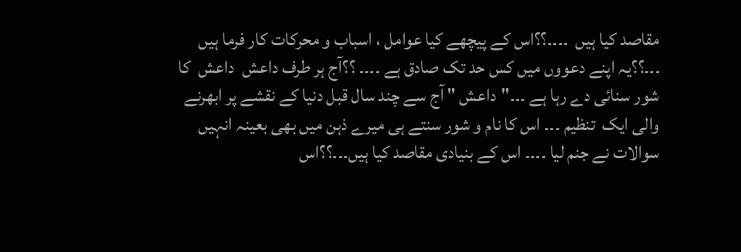مقاصد کیا ہیں  ۔۔۔۔؟؟اس کے پیچھے کیا عوامل ، اسباب و محرکات کار فرما ہیں ۔۔۔؟؟یہ اپنے دعووں میں کس حد تک صادق ہے ۔۔۔۔ ؟؟آج ہر طرف داعش  داعش  کا شور سنائی دے رہا ہے ۔۔۔"داعش " آج سے چند سال قبل دنیا کے نقشے پر ابھرنے والی ایک  تنظیم ۔۔۔ اس کا نام و شور سنتے ہی میرے ذہن میں بھی بعینہ انہیں سوالات نے جنم لیا ۔۔۔۔ اس کے بنیادی مقاصد کیا ہیں۔۔۔؟؟اس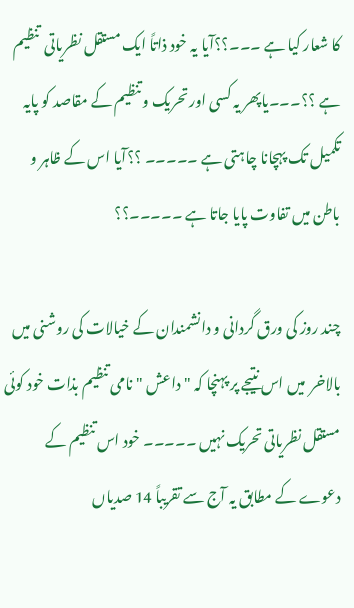کا شعار کیا ہے ۔۔۔؟؟آیا یہ خود ذاتاً ایک مستقل نظریاتی  تنظیم ہے ؟؟۔۔۔یاپھر یہ کسی اور تحریک و تنظیم کے مقاصد کو پایہ تکمیل تک پہچانا چاہتی ہے ۔۔۔۔۔ ؟؟آیا اس کے ظاہر و باطن میں تفاوت پایا جاتا ہے ۔۔۔۔۔؟؟

چند روز کی ورق گردانی و دانشمندان کے خیالات کی روشنی میں بالاخر  میں اس نتیجے پر پہنچا کہ "داعش " نامی تنظیم بذات خود کوئی مستقل نظریاتی تحریک نہیں ۔۔۔۔۔ خود اس تنظیم کے دعوے کے مطابق یہ آج سے تقریباً 14 صدیاں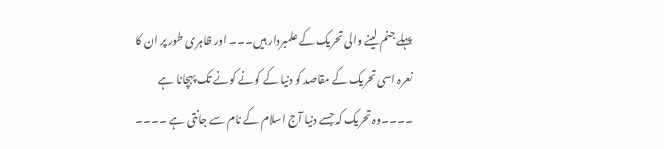پہلے جنم لینے والی تحریک کے علمبردار ہیں۔۔۔ اور ظاہری طور پر ان کا نعرہ اسی تحریک کے مقاصد کو دنیا کے کونے کونے تک پہچانا ہے ۔۔۔۔وہ تحریک کہ جسے دنیا آج اسلام کے نام سے جانتی ہے ۔۔۔۔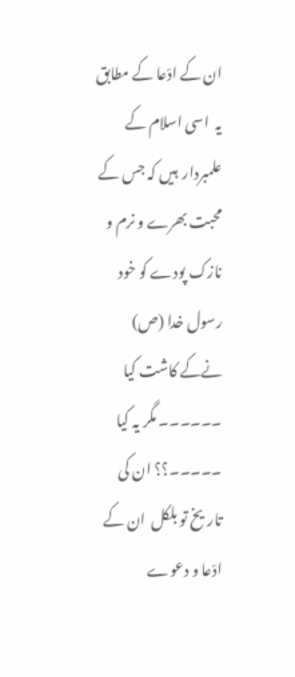ان کے ادّعا کے مطابق یہ  اسی اسلام کے علمبردار  ہیں کہ جس کے محبت بھرے و نرم و نازک پودے کو خود رسول خدا (ص) نےکے کاشت کیا ۔۔۔۔۔۔ مگر یہ کیا ۔۔۔۔۔؟؟ ان کی  تاریخ تو بلکل  ان کے ادّعا و دعوے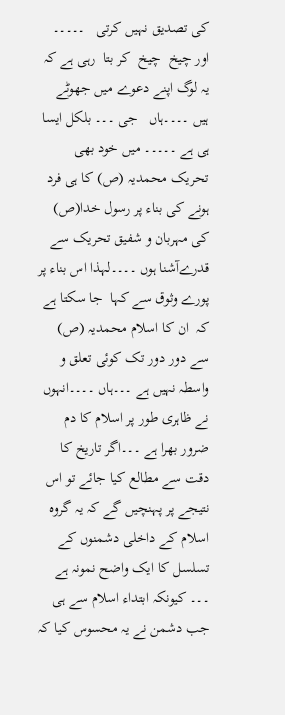کی تصدیق نہیں کرتی   ۔۔۔۔۔ اور چیخ  چیخ  کر بتا  رہی ہے کہ یہ لوگ اپنے دعوے میں جھوٹے ہیں ۔۔۔۔ہاں   جی ۔۔۔ بلکل ایسا ہی ہے ۔۔۔۔۔ میں خود بھی تحریک محمدیہ (ص) کا ہی فرد ہونے کی بناء پر رسول خدا(ص) کی مہربان و شفیق تحریک سے قدرےآشنا ہوں ۔۔۔۔لہذا اس بناء پر پورے وثوق سے کہا  جا سکتا ہے  کہ  ان کا اسلام محمدیہ (ص) سے دور دور تک کوئی تعلق و واسطہ نہیں ہے ۔۔۔ہاں ۔۔۔۔انہوں نے ظاہری طور پر اسلام کا دم ضرور بھرا ہے ۔۔۔اگر تاریخ کا دقت سے مطالع کیا جائے تو اس نتیجے پر پہنچیں گے کہ یہ گروہ اسلام کے داخلی دشمنوں کے تسلسل کا ایک واضح نمونہ ہے ۔۔۔ کیونکہ ابتداء اسلام سے ہی جب دشمن نے یہ محسوس کیا کہ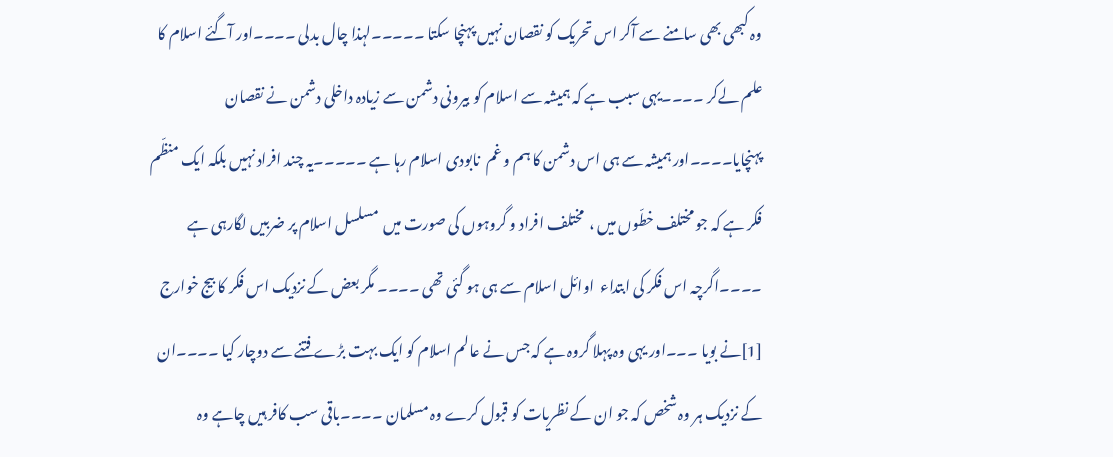وہ کبھی بھی سامنے سے آکر اس تحریک کو نقصان نہیں پہنچا سکتا ۔۔۔۔۔لہذا چال بدلی ۔۔۔۔اور آگئے اسلام کا علم لےکر ۔۔۔۔یہی سبب ہے کہ ہمیشہ سے اسلام کو بیرونی دشمن سے زیادہ داخلی دشمن نے نقصان پہنچایا۔۔۔۔اور ہمیشہ سے ہی اس دشمن کا ہم و غم  نابودی اسلام رہا ہے ۔۔۔۔۔یہ چند افراد نہیں بلکہ ایک منظّم فکر ہے کہ جو مختلف خطّوں میں ،  مختلف افراد و گروہوں کی صورت میں  مسلسل اسلام پر ضربیں لگارہی ہے ۔۔۔۔اگرچہ اس فکر کی ابتداء  اوائل اسلام سے ہی ہو گئی تھی ۔۔۔۔ مگر بعض کے نزدیک اس فکر کا بیج خوارج [1]نے بویا ۔۔۔اور یہی وہ پہلا گروہ ہے کہ جس نے عالم اسلام کو ایک بہت بڑے فتنے سے دوچار کیا ۔۔۔۔ان کے نزدیک ہر وہ شخص کہ جو ان کے نظریات کو قبول کرے وہ مسلمان ۔۔۔۔باقی سب کافر ہیں چاہے وہ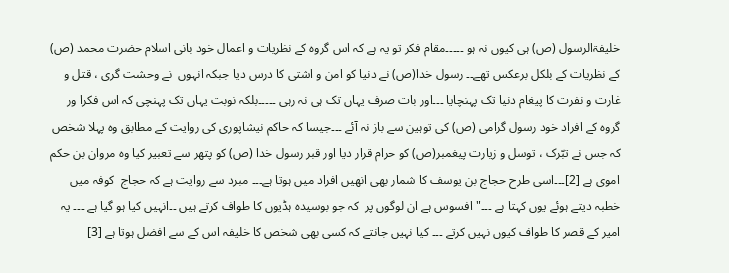خلیفۃالرسول (ص) ہی کیوں نہ ہو ۔۔۔۔۔مقام فکر تو یہ ہے کہ اس گروہ کے نظریات و اعمال خود بانی اسلام حضرت محمد (ص) کے نظریات کے بلکل برعکس تھے۔۔ رسول خدا(ص) نے دنیا کو امن و اشتی کا درس دیا جبکہ انہوں  نے وحشت گری ، قتل و غارت و نفرت کا پیغام دنیا تک پہنچایا ۔۔۔اور بات صرف یہاں تک ہی نہ رہی ۔۔۔۔۔بلکہ نوبت یہاں تک پہنچی کہ اس فکرا ور گروہ کے افراد خود رسول گرامی (ص) کی توہین سے باز نہ آئے ۔۔۔جیسا کہ حاکم نیشاپوری کی روایت کے مطابق وہ پہلا شخص کہ جس نے تبّرک ، توسل و زیارت پیغمبر(ص) کو حرام قرار دیا اور قبر رسول خدا (ص) کو پتھر سے تعبیر کیا وہ مروان بن حکم اموی ہے [2]۔۔۔اسی طرح حجاج بن یوسف کا شمار بھی انھیں افراد میں ہوتا ہے۔۔۔ مبرد سے روایت ہے کہ حجاج  کوفہ میں خطبہ دیتے ہوئے یوں کہتا ہے ۔۔۔" افسوس ہے ان لوگوں پر  کہ جو بوسیدہ ہڈیوں کا طواف کرتے ہیں ۔۔انہیں کیا ہو گیا ہے ۔۔۔ یہ امیر کے قصر کا طواف کیوں نہیں کرتے ۔۔۔ کیا نہیں جانتے کہ کسی بھی شخص کا خلیفہ اس کے سے افضل ہوتا ہے [3]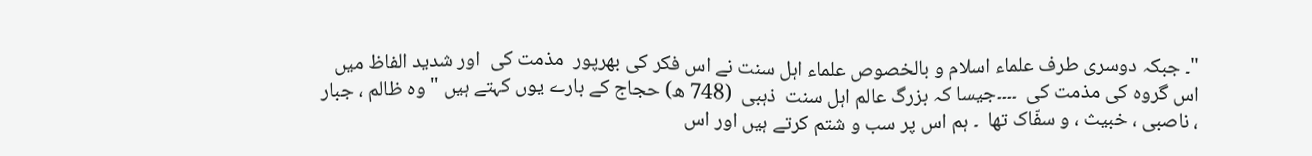"۔ جبکہ دوسری طرف علماء اسلام و بالخصوص علماء اہل سنت نے اس فکر کی بھرپور  مذمت کی  اور شدید الفاظ میں اس گروہ کی مذمت کی  ۔۔۔۔جیسا کہ بزرگ عالم اہل سنت  ذہبی  (748 ھ) حجاج کے بارے یوں کہتے ہیں " وہ ظالم ، جبار ، ناصبی ، خبیث ، و سفّاک تھا  ۔ ہم اس پر سب و شتم کرتے ہیں اور اس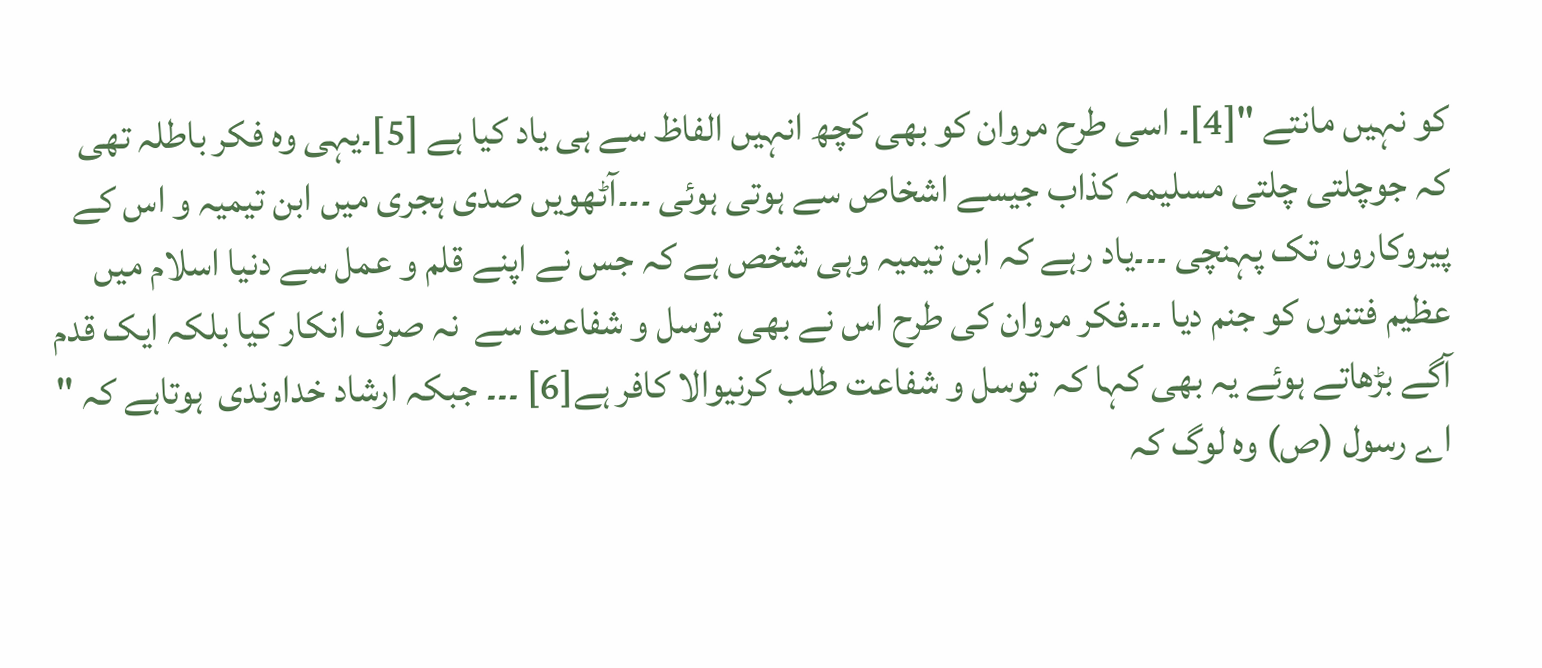کو نہیں مانتے "[4]۔ اسی طرح مروان کو بھی کچھ انہیں الفاظ سے ہی یاد کیا ہے [5]۔یہی وہ فکر باطلہ تھی کہ جوچلتی چلتی مسلیمہ کذاب جیسے اشخاص سے ہوتی ہوئی ۔۔۔آٹھویں صدی ہجری میں ابن تیمیہ و اس کے پیروکاروں تک پہنچی ۔۔۔یاد رہے کہ ابن تیمیہ وہی شخص ہے کہ جس نے اپنے قلم و عمل سے دنیا اسلام میں عظیم فتنوں کو جنم دیا ۔۔۔فکر مروان کی طرح اس نے بھی  توسل و شفاعت سے  نہ صرف انکار کیا بلکہ ایک قدم آگے بڑھاتے ہوئے یہ بھی کہا کہ  توسل و شفاعت طلب کرنیوالا کافر ہے[6] ۔۔۔ جبکہ ارشاد خداوندی  ہوتاہے کہ " اے رسول (ص) وہ لوگ کہ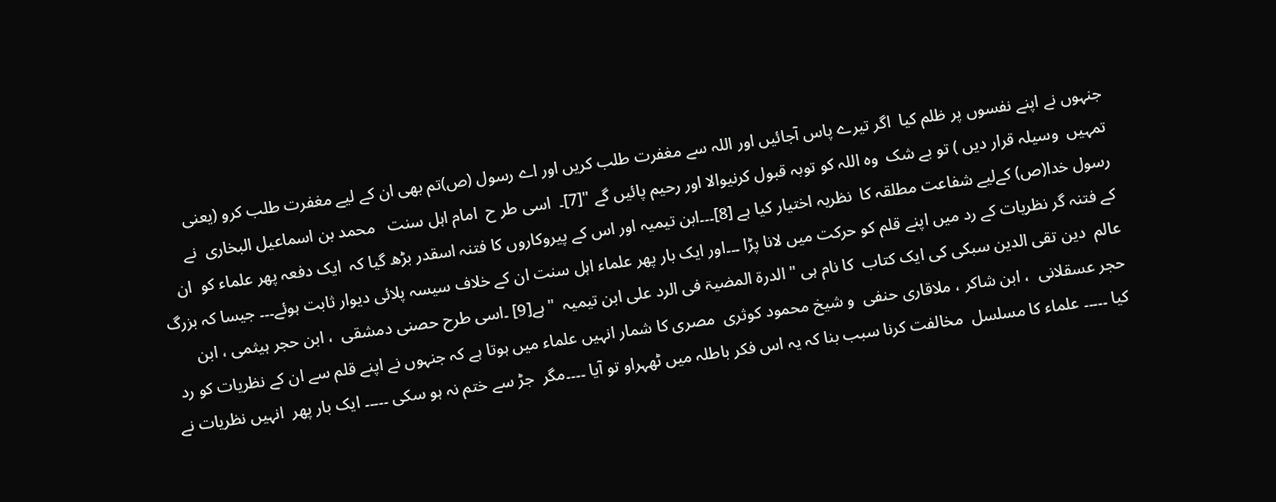جنہوں نے اپنے نفسوں پر ظلم کیا  اگر تیرے پاس آجائیں اور اللہ سے مغفرت طلب کریں اور اے رسول (ص)تم بھی ان کے لیے مغفرت طلب کرو (یعنی  تمہیں  وسیلہ قرار دیں ) تو بے شک  وہ اللہ کو توبہ قبول کرنیوالا اور رحیم پائیں گے "[7]۔  اسی طر ح  امام اہل سنت   محمد بن اسماعیل البخاری  نے رسول خدا(ص) کےلیے شفاعت مطلقہ کا  نظریہ اختیار کیا ہے [8]۔۔۔ابن تیمیہ اور اس کے پیروکاروں کا فتنہ اسقدر بڑھ گیا کہ  ایک دفعہ پھر علماء کو  ان کے فتنہ گر نظریات کے رد میں اپنے قلم کو حرکت میں لانا پڑا ۔۔۔اور ایک بار پھر علماء اہل سنت ان کے خلاف سیسہ پلائی دیوار ثابت ہوئے۔۔۔ جیسا کہ بزرگ عالم  دین تقی الدین سبکی کی ایک کتاب  کا نام ہی " الدرۃ المضیۃ فی الرد علی ابن تیمیہ  "ہے[9] ۔اسی طرح حصنی دمشقی  ، ابن حجر ہیثمی ، ابن حجر عسقلانی  ، ابن شاکر ، ملاقاری حنفی  و شیخ محمود کوثری  مصری کا شمار انہیں علماء میں ہوتا ہے کہ جنہوں نے اپنے قلم سے ان کے نظریات کو رد کیا ۔۔۔۔۔ علماء کا مسلسل  مخالفت کرنا سبب بنا کہ یہ اس فکر باطلہ میں ٹھہراو تو آیا ۔۔۔۔مگر  جڑ سے ختم نہ ہو سکی ۔۔۔۔۔ ایک بار پھر  انہیں نظریات نے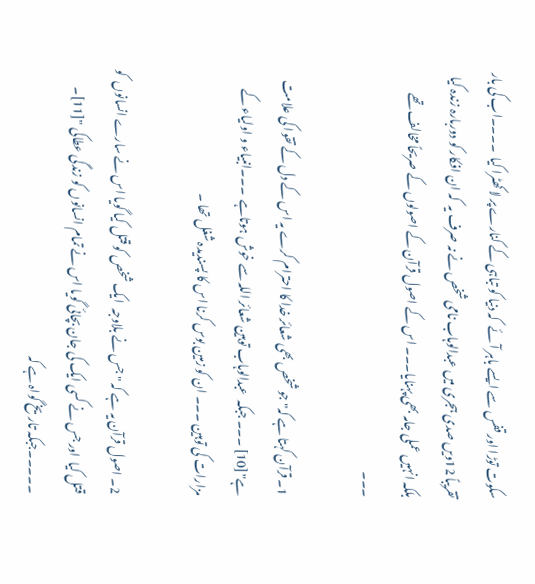سکوت توڑا اور قفس سے ایسے باہر آئے  کہ دنیا کو تباہی کے کنارے پر لا کھٹرا کیا  ۔۔۔۔اب کی بار تقریباً 12ویں صدی ہجری میں عبدالوہاب نامی شخص نے نہ صرف یہ  کہ ان افکار کو دوربارہ زندہ کیا بلکہ انہیں عملی جامہ بھی پہنایا۔۔۔ اس کے اصول قرآن کے اصولوں کے صریحاً مخالف تھے ۔۔۔

1۔ قرآن کہتا ہے کہ" جو شخص بھی شعائر خدا کا احترام کرے یہ اس کے دل کے تقوا کی علامت ہے"[10] ۔۔۔ جبکہ  عبدالوہاب توہین شعائر اللہ سے خوش ہوتاہے  ۔۔۔انبیاء و اولیاء کے مزارات کی توہین ۔۔۔ ان کو زمین بوس کرنا اس کا پسندیدہ شغل تھا ۔

2۔ اصول قرآن یہ ہے کہ " جس نے بلاوجہ  ایک شخص کو قتل کیا گویا اس نے سارے انسانوں  کو قتل کیا  اور جس نے کسی ایک کی جان بچائی گویا اس نے تمام انسانوں کو زندگی عطاکی "[11]۔ ۔۔۔۔۔جبکہ تاریخ گواہ ہے کہ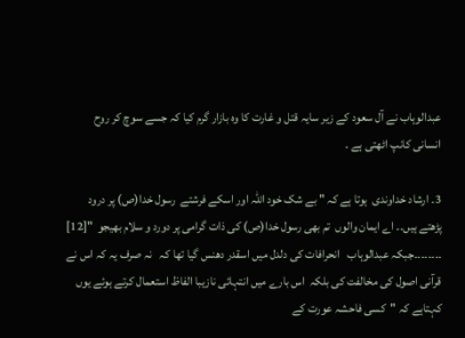عبدالوہاب نے آل سعود کے زیر سایہ قتل و غارت کا وہ بازار گرم کیا کہ جسے سوچ کر روح انسانی کانپ اٹھتی ہے ۔

3۔ ارشاد خداوندی  ہوتا ہے کہ " بے شک خود اللہ اور اسکے فرشتے  رسول خدا(ص) پر درود پڑھتے ہیں۔۔ اے ایمان والوں  تم بھی رسول خدا(ص) کی ذات گرامی پر دورد و سلام بھیجو  "[12] ۔۔۔۔۔۔۔۔جبکہ عبدالوہاب   انحرافات کی دلدل میں اسقدر دھنس گیا تھا کہ   نہ صرف یہ کہ اس نے  قرآنی اصول کی مخالفت کی بلکہ  اس بارے میں انتہائی نازیبا الفاظ استعمال کرتے ہوئے یوں کہتاہے کہ "کسی فاحشہ عورت کے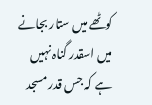کوٹھے میں ستار بجانے میں اسقدر گناہ نہیں ہے کہ جس قدر مسجد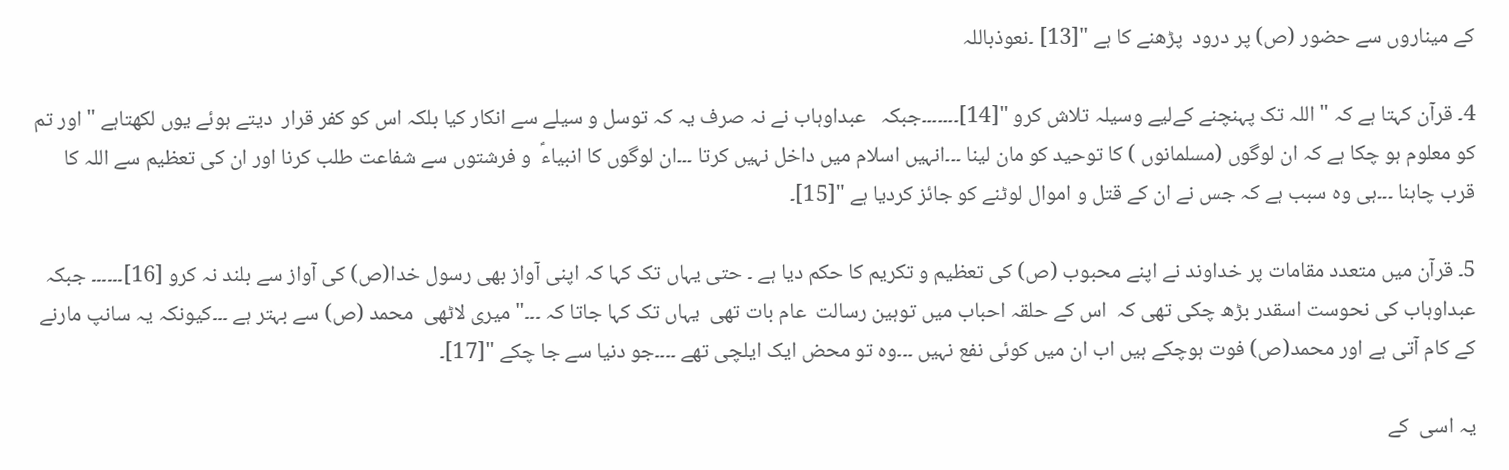کے میناروں سے حضور (ص) پر درود  پڑھنے کا ہے "[13] ۔نعوذباللہ

4۔ قرآن کہتا ہے کہ " اللہ تک پہنچنے کےلیے وسیلہ تلاش کرو "[14]۔۔۔۔۔۔۔جبکہ   عبداوہاب نے نہ صرف یہ کہ توسل و سیلے سے انکار کیا بلکہ اس کو کفر قرار  دیتے ہوئے یوں لکھتاہے " اور تم کو معلوم ہو چکا ہے کہ ان لوگوں (مسلمانوں ) کا توحید کو مان لینا ۔۔۔انہیں اسلام میں داخل نہیں کرتا ۔۔۔ان لوگوں کا انبیاءؑ  و فرشتوں سے شفاعت طلب کرنا اور ان کی تعظیم سے اللہ کا قرب چاہنا ۔۔۔ہی وہ سبب ہے کہ جس نے ان کے قتل و اموال لوٹنے کو جائز کردیا ہے "[15]۔

5۔ قرآن میں متعدد مقامات پر خداوند نے اپنے محبوب (ص) کی تعظیم و تکریم کا حکم دیا ہے ۔ حتی یہاں تک کہا کہ اپنی آواز بھی رسول خدا(ص) کی آواز سے بلند نہ کرو [16]۔۔۔۔۔۔ جبکہ  عبداوہاب کی نحوست اسقدر بڑھ چکی تھی کہ  اس کے حلقہ احباب میں توہین رسالت  عام بات تھی  یہاں تک کہا جاتا کہ ۔۔۔" میری لاٹھی  محمد (ص) سے بہتر ہے ۔۔۔کیونکہ یہ سانپ مارنے کے کام آتی ہے اور محمد(ص) فوت ہوچکے ہیں اب ان میں کوئی نفع نہیں ۔۔۔وہ تو محض ایک ایلچی تھے ۔۔۔۔جو دنیا سے جا چکے "[17]۔

یہ اسی  کے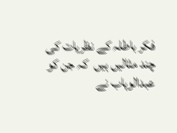فکر باطلہ کے نظریات کی چند مثالیں ہیں  کہ جن کو عبدالوہاب نے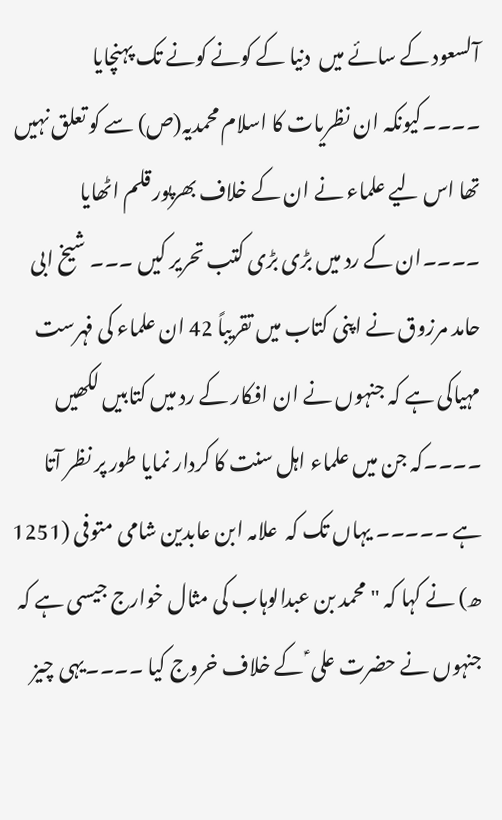آلسعود کے سائے میں  دنیا کے کونے کونے تک پہنچایا ۔۔۔۔کیونکہ ان نظریات کا اسلام محمدیہ(ص) سے کو تعلق نہیں تھا اس لیے علماء نے ان کے خلاف بھرپور قلم اٹھایا   ۔۔۔۔ان کے رد میں بڑی بڑی کتب تحریر کیں ۔۔۔ شیخ ابی حامد مرزوق نے اپنی کتاب میں تقریباً 42 ان علماء کی فہرست مہیاکی ہے کہ جنہوں نے ان افکار کے رد میں کتابیں لکھیں ۔۔۔۔کہ جن میں علماء اہل سنت کا کردار نمایا طور پر نظر آتا ہے ۔۔۔۔۔ یہاں تک کہ  علامہ ابن عابدین شامی متوفی (1251 ھ) نے کہا کہ " محمد بن عبدالوہاب کی مثال خوارج جیسی ہے کہ جنہوں نے حضرت علی ؑ کے خلاف خروج کیا ۔۔۔۔یہی چیز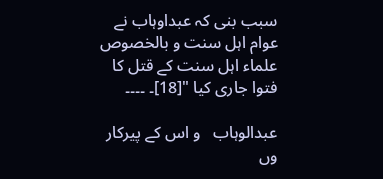سبب بنی کہ عبداوہاب نے عوام اہل سنت و بالخصوص علماء اہل سنت کے قتل کا فتوا جاری کیا "[18]۔ ۔۔۔۔

عبدالوہاب   و اس کے پیرکار  وں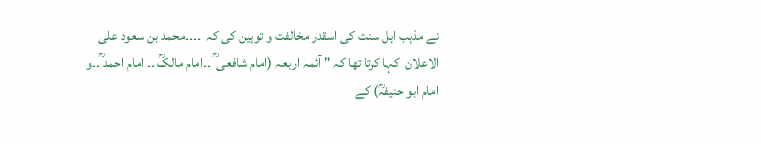نے مذہب اہل سنت کی اسقدر مخالفت و توہین کی کہ  ۔۔۔۔محمد بن سعود علی الاعلان  کہا کرتا تھا کہ " آئمہ اربعہ (امام شافعی ؒ ۔۔امام مالکؒ ۔۔ امام احمد ؒ۔۔و امام ابو حنیفہؒ) کے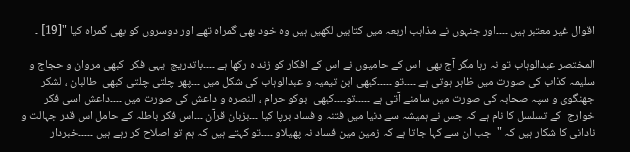اقوال غیر معتبر ہیں ۔۔۔۔اور جنہوں نے مذاہب اربعہ میں کتابیں لکھیں ہیں وہ خود بھی گمراہ تھے اور دوسروں کو بھی گمراہ کیا "[19] ۔

المختصر عبدالوہاب تو نہ رہا مگر آج بھی  اس کے حامیوں نے اس کے افکار کو زند ہ رکھا ہے ۔۔۔۔باتدریج  یہی فکر  کبھی مروان و حجاج و  سلیمہ کذاب کی صورت میں ظاہر ہوتی ہے ۔۔۔۔تو ۔۔۔۔۔کبھی ابن تیمیہ و عبدالوہاب کی شکل میں ۔۔۔پھر چلتی چلتی کبھی  طالبان ، لشکر جھنگوی و سپہ صحابہ کی صورت میں سامنے آتی ہے ۔۔۔۔۔تو۔۔۔۔کبھی  بوکو حرام ، النصرہ و داعش کی صورت میں ۔۔۔۔داعش اسی فکر خوارج  کے تسلسل کا نام ہے کہ جس نے ہمیشہ سے دنیا میں فتنہ و فساد برپا کیا ۔۔۔بزبان قرآن ۔۔۔اس فکر باطلہ کے حامل اس قدر جہالت و نادانی کا شکار ہیں کہ "  جب ان سے کہا جاتا ہے کہ زمین مین فساد نہ پھیلاو ۔۔۔۔تو کہتے ہیں کہ ہم تو اصلاح کر رہے ہیں ۔۔۔۔۔خبردار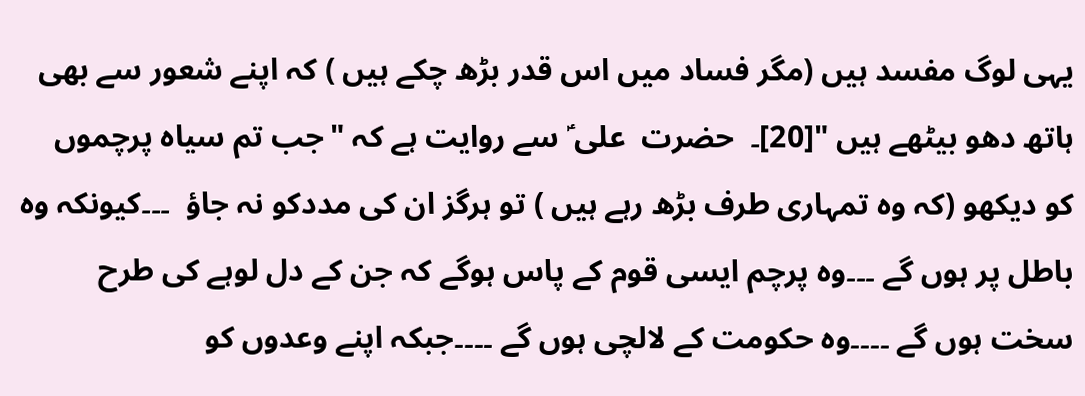یہی لوگ مفسد ہیں (مگر فساد میں اس قدر بڑھ چکے ہیں ) کہ اپنے شعور سے بھی ہاتھ دھو بیٹھے ہیں "[20]۔  حضرت  علی ؑ سے روایت ہے کہ "جب تم سیاہ پرچموں کو دیکھو (کہ وہ تمہاری طرف بڑھ رہے ہیں ) تو ہرگز ان کی مددکو نہ جاؤ  ۔۔۔کیونکہ وہ باطل پر ہوں گے ۔۔۔وہ پرچم ایسی قوم کے پاس ہوگے کہ جن کے دل لوہے کی طرح  سخت ہوں گے ۔۔۔۔وہ حکومت کے لالچی ہوں گے ۔۔۔۔جبکہ اپنے وعدوں کو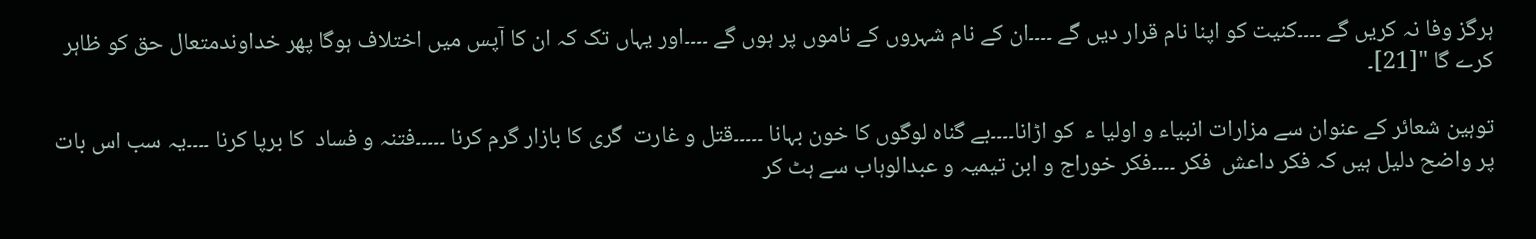ہرگز وفا نہ کریں گے ۔۔۔۔کنیت کو اپنا نام قرار دیں گے ۔۔۔۔ان کے نام شہروں کے ناموں پر ہوں گے ۔۔۔۔اور یہاں تک کہ ان کا آپس میں اختلاف ہوگا پھر خداوندمتعال حق کو ظاہر کرے گا "[21]۔

توہین شعائر کے عنوان سے مزارات انبیاء و اولیا ء  کو اڑانا۔۔۔۔بے گناہ لوگوں کا خون بہانا ۔۔۔۔۔قتل و غارت  گری کا بازار گرم کرنا ۔۔۔۔۔فتنہ و فساد  کا برپا کرنا ۔۔۔۔یہ سب اس بات پر واضح دلیل ہیں کہ فکر داعش  فکر ۔۔۔۔فکر خوراج و ابن تیمیہ و عبدالوہاب سے ہٹ کر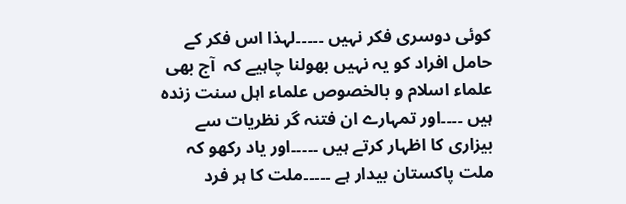کوئی دوسری فکر نہیں ۔۔۔۔۔لہذا اس فکر کے حامل افراد کو یہ نہیں بھولنا چاہیے کہ  آج بھی علماء اسلام و بالخصوص علماء اہل سنت زندہ ہیں ۔۔۔۔اور تمہارے ان فتنہ گر نظریات سے بیزاری کا اظہار کرتے ہیں ۔۔۔۔۔اور یاد رکھو کہ ملت پاکستان بیدار ہے ۔۔۔۔۔ملت کا ہر فرد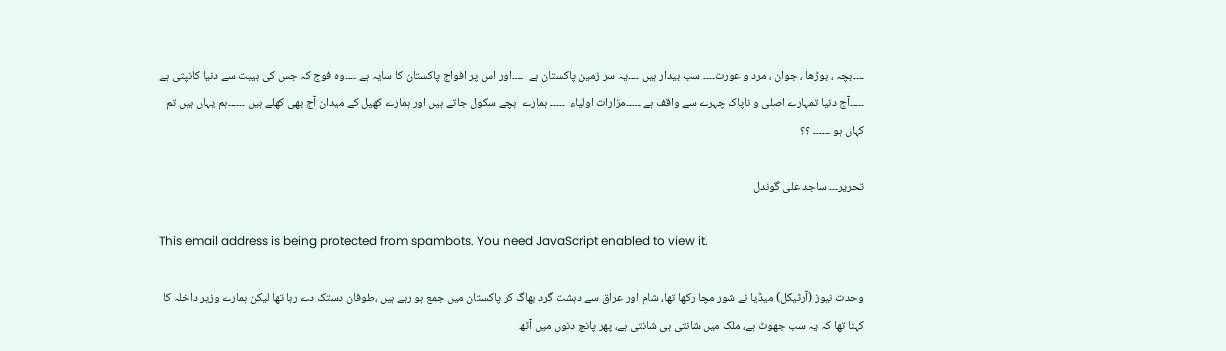۔۔۔۔بچہ ، بوڑھا ، جوان ، مرد و عورت۔۔۔۔ سب بیدار ہیں ۔۔۔۔یہ سر زمین پاکستان ہے  ۔۔۔۔اور اس پر افواج پاکستان کا سایہ ہے ۔۔۔۔وہ فوج کہ جس کی ہیبت سے دنیا کانپتی ہے ۔۔۔۔۔آج دنیا تمہارے اصلی و ناپاک چہرے سے واقف ہے ۔۔۔۔۔مزارات اولیاء  ۔۔۔۔۔ ہمارے  بچے سکول جاتے ہیں اور ہمارے کھیل کے میدان آج بھی کھلے ہیں ۔۔۔۔۔۔ہم یہاں ہیں تم کہاں ہو ۔۔۔۔۔۔ ؟؟

تحریر۔۔۔ ساجد علی گوندل

This email address is being protected from spambots. You need JavaScript enabled to view it.

وحدت نیوز (آرٹیکل) میڈیا نے شور مچا رکھا تھا، شام اور عراق سے دہشت گرد بھاگ کر پاکستان میں جمع ہو رہے ہیں ،طوفان دستک دے رہا تھا لیکن ہمارے وزیر داخلہ کا کہنا تھا کہ یہ سب جھوٹ ہے، ملک میں شانتی ہی شانتی ہے، پھر پانچ دنوں میں آٹھ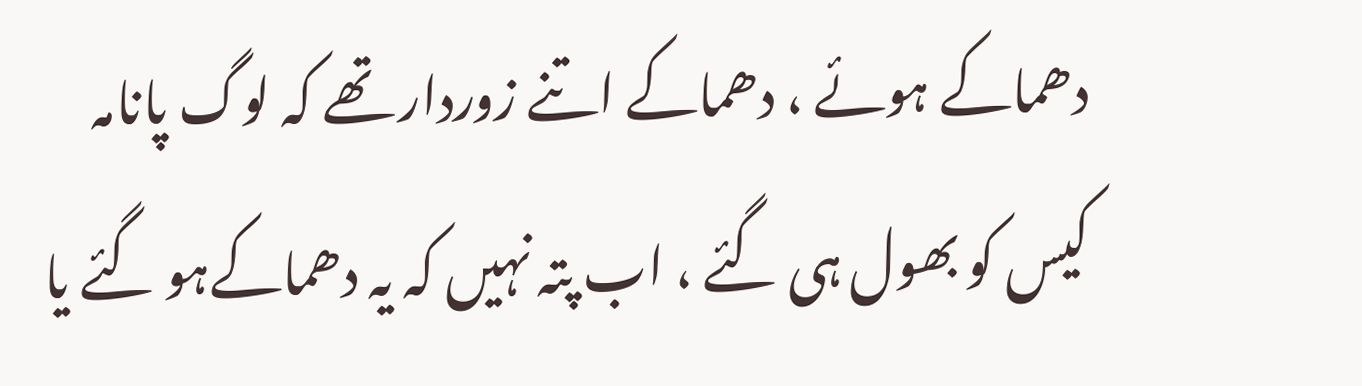دھماکے ہوئے ، دھماکے اتنے زوردار تھے کہ لوگ پانامہ کیس کو بھول ہی گئے ، اب پتہ نہیں کہ یہ دھماکےہو گئے یا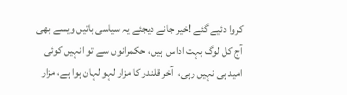کروا دئیے گئے !خیر جانے دیجئے یہ سیاسی باتیں ویسے بھی آج کل لوگ بہت اداس  ہیں، حکمرانوں سے تو انہیں کوئی امید ہی نہیں رہی،  آخر قلندر کا مزار لہو لہان ہوا ہے، مزار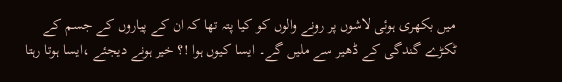میں بکھری ہوئی لاشوں پر رونے والوں کو کیا پتہ تھا کہ ان کے پیاروں کے جسم کے ٹکڑے گندگی کے ڈھیر سے ملیں گے۔ ایسا کیوں ہوا !؟ خیر ہونے دیجئے ،ایسا ہوتا رہتا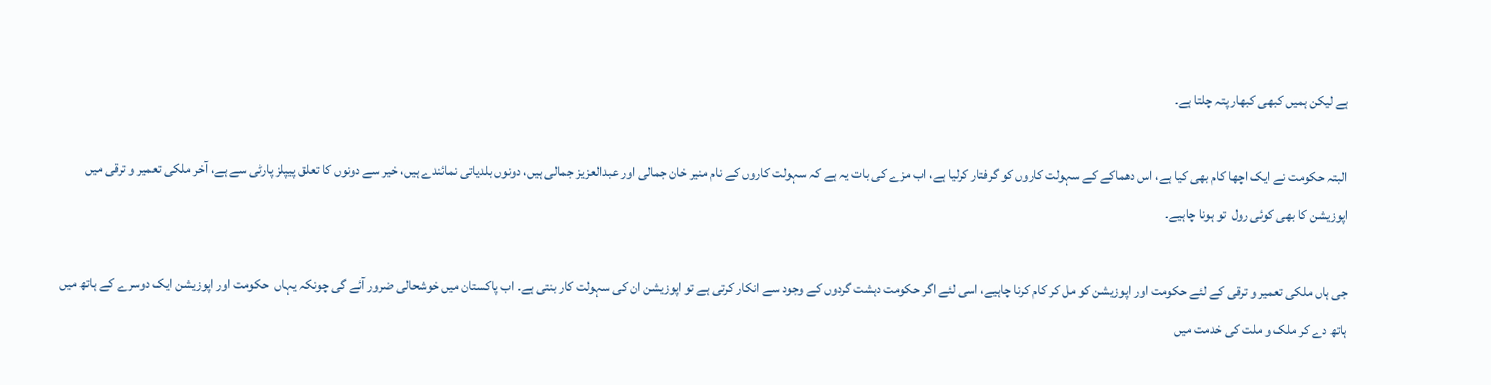ہے لیکن ہمیں کبھی کبھار پتہ چلتا ہے۔

البتہ حکومت نے ایک اچھا کام بھی کیا ہے، اس دھماکے کے سہولت کاروں کو گرفتار کرلیا ہے، اب مزے کی بات یہ ہے کہ سہولت کاروں کے نام منیر خان جمالی اور عبدالعزیز جمالی ہیں، دونوں بلدیاتی نمائندے ہیں، خیر سے دونوں کا تعلق پیپلز پارٹی سے ہے، آخر ملکی تعمیر و ترقی میں اپوزیشن کا بھی کوئی رول  تو ہونا چاہیے۔

جی ہاں ملکی تعمیر و ترقی کے لئے حکومت اور اپوزیشن کو مل کر کام کرنا چاہیے، اسی لئے اگر حکومت دہشت گردوں کے وجود سے انکار کرتی ہے تو اپوزیشن ان کی سہولت کار بنتی ہے۔ اب پاکستان میں خوشحالی ضرور آئے گی چونکہ یہاں  حکومت اور اپوزیشن ایک دوسرے کے ہاتھ میں ہاتھ دے کر ملک و ملت کی خدمت میں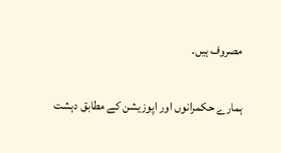مصروف ہیں۔

ہمارے حکمرانوں اور اپوزیشن کے مطابق دہشت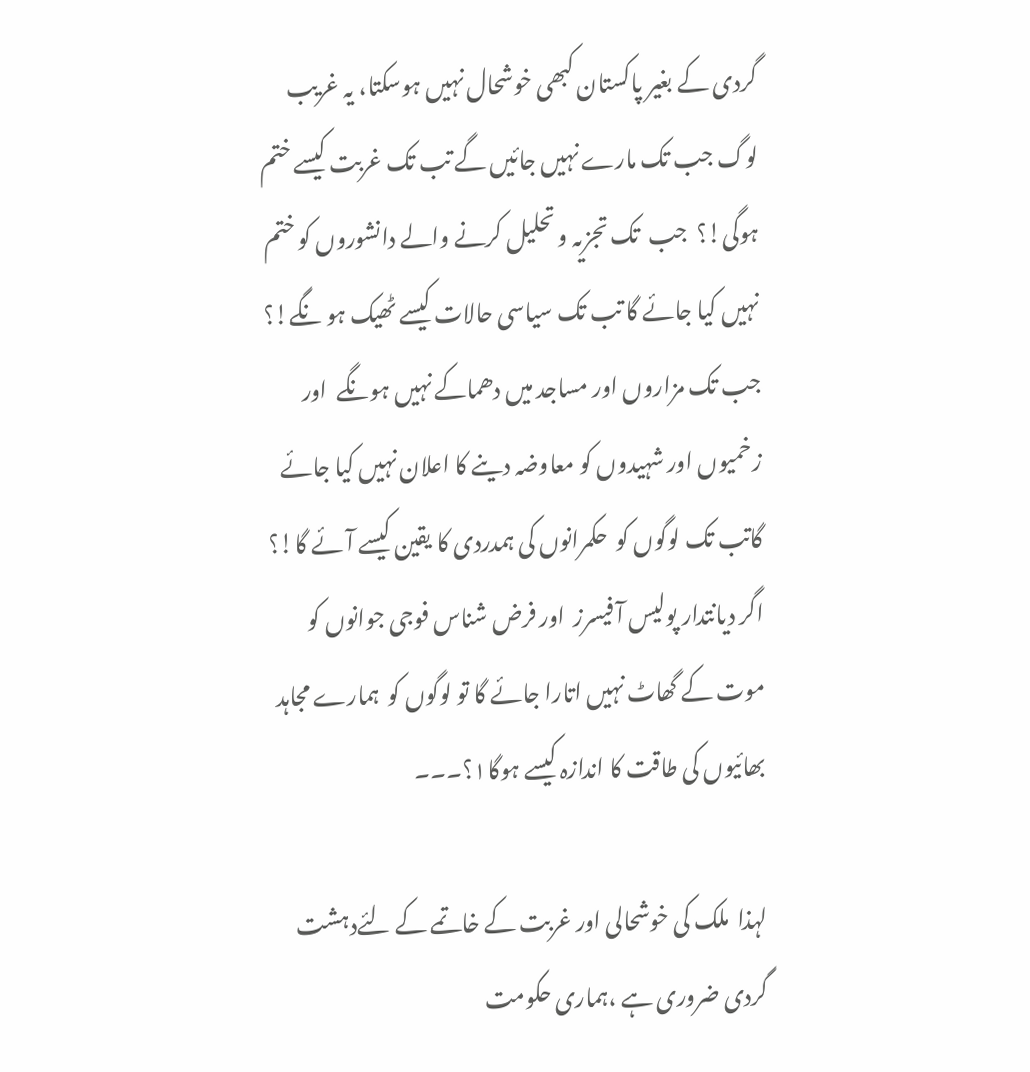گردی کے بغیر پاکستان کبھی خوشحال نہیں ہوسکتا، یہ غریب  لوگ جب تک مارے نہیں جائیں گے تب تک غربت کیسے ختم ہوگی!؟  جب  تک تجزیہ و تحلیل کرنے والے دانشوروں کو ختم نہیں کیا جائے گا تب تک سیاسی حالات کیسے ٹھیک ہو نگے!؟  جب تک مزاروں اور مساجد میں دھماکے نہیں ہونگے  اور زخمیوں اور شہیدوں کو معاوضہ دینے کا اعلان نہیں کیا جائے گاتب تک لوگوں کو  حکمرانوں کی ہمدردی کا یقین کیسے آئے گا!؟  اگر دیانتدار پولیس آ فیسرز  اور فرض شناس فوجی جوانوں کو موت کے گھاٹ نہیں اتارا جائے گا تو لوگوں کو  ہمارے مجاہد بھائیوں کی طاقت کا اندازہ کیسے ہوگا۱؟۔۔۔

لہذا  ملک کی خوشحالی اور غربت کے خاتمے کے لئےدہشت گردی ضروری ہے ،ہماری حکومت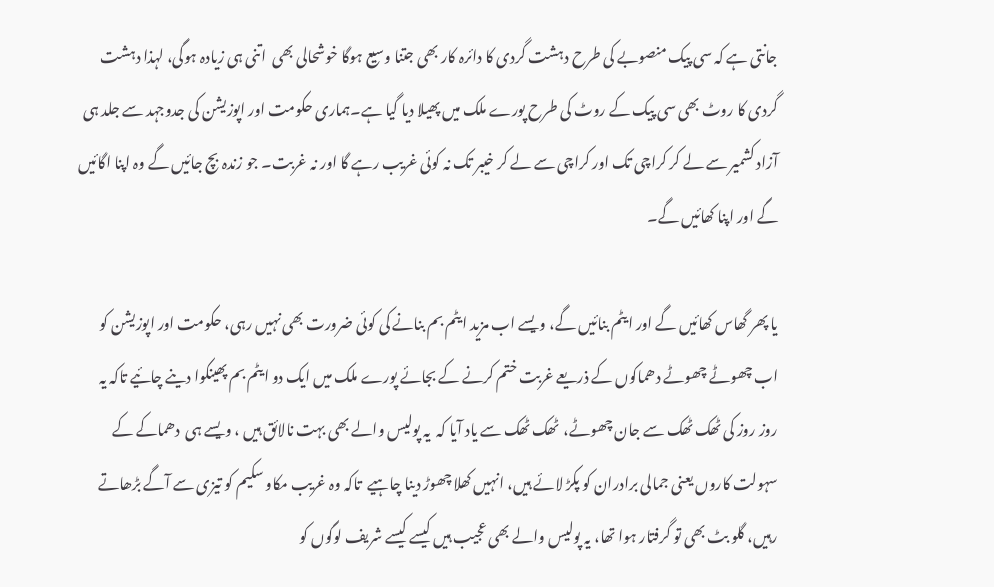جانتی ہے کہ سی پیک منصوبے کی طرح دہشت گردی کا دائرہ کار بھی جتنا وسیع ہوگا خوشحالی بھی  اتنی ہی زیادہ ہوگی، لہذا دہشت گردی کا روٹ بھی سی پیک کے روٹ کی طرح پورے ملک میں پھیلا دیا گیا ہے۔ہماری حکومت اور اپوزیشن کی جدوجہد سے جلد ہی  آزاد کشمیر سے لے کر کراچی تک اور کراچی سے لے کر خیبر تک نہ کوئی غریب رہے گا اور نہ غربت۔ جو زندہ بچ جائیں گے وہ اپنا اگائیں گے اور اپنا کھائیں گے۔

یا پھر گھاس کھائیں گے اور ایٹم بنائیں گے، ویسے اب مزید ایٹم بم بنانے کی کوئی ضرورت بھی نہیں رہی، حکومت اور اپوزیشن کو اب چھوٹے چھوٹے دھماکوں کے ذریعے غربت ختم کرنے کے بجائے پورے ملک میں ایک دو ایٹم بم پھینکوا دینے چائیے تاکہ یہ روز روز کی ٹھک ٹھک سے جان چھوٹے،  ٹھک ٹھک سے یاد آیا کہ  یہ پولیس والے بھی بہت نالائق ہیں ، ویسے ہی  دھماکے کے سہولت کاروں یعنی جمالی برادران کو پکڑ لائے ہیں، انہیں کھلا چھوڑ دینا چاہیے  تاکہ وہ غریب مکاو سکیم کو تیزی سے آگے بڑھاتے رہیں، گلو بٹ بھی تو گرفتار ہوا تھا، یہ پولیس والے بھی عجیب ہیں کیسے کیسے شریف لوگوں کو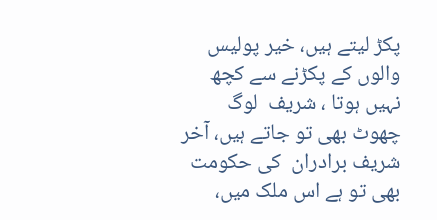پکڑ لیتے ہیں، خیر پولیس والوں کے پکڑنے سے کچھ نہیں ہوتا ، شریف  لوگ چھوٹ بھی تو جاتے ہیں، آخر شریف برادران  کی حکومت بھی تو ہے اس ملک میں،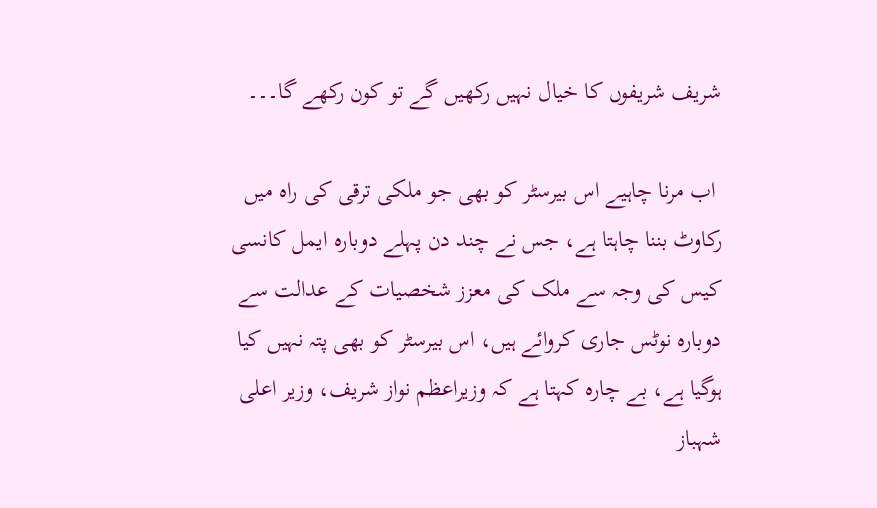شریف شریفوں کا خیال نہیں رکھیں گے تو کون رکھے گا۔۔۔

 اب مرنا چاہیے اس بیرسٹر کو بھی جو ملکی ترقی کی راہ میں رکاوٹ بننا چاہتا ہے، جس نے چند دن پہلے دوبارہ ایمل کانسی کیس کی وجہ سے ملک کی معزز شخصیات کے عدالت سے دوبارہ نوٹس جاری کروائے ہیں، اس بیرسٹر کو بھی پتہ نہیں کیا ہوگیا ہے، بے چارہ کہتا ہے کہ وزیراعظم نواز شریف، وزیر اعلی شہباز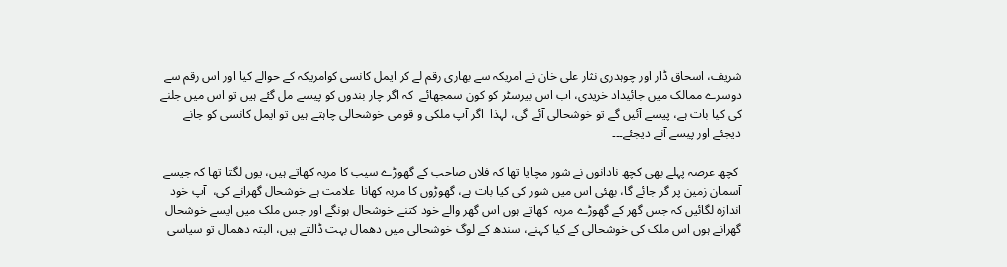شریف، اسحاق ڈار اور چوہدری نثار علی خان نے امریکہ سے بھاری رقم لے کر ایمل کانسی کوامریکہ کے حوالے کیا اور اس رقم سے دوسرے ممالک میں جائیداد خریدی، اب اس بیرسٹر کو کون سمجھائے  کہ اگر چار بندوں کو پیسے مل گئے ہیں تو اس میں جلنے کی کیا بات ہے، پیسے آئیں گے تو خوشحالی آئے گی، لہذا  اگر آپ ملکی و قومی خوشحالی چاہتے ہیں تو ایمل کانسی کو جانے دیجئے اور پیسے آنے دیجئے۔۔۔

 کچھ عرصہ پہلے بھی کچھ نادانوں نے شور مچایا تھا کہ فلاں صاحب کے گھوڑے سیب کا مربہ کھاتے ہیں، یوں لگتا تھا کہ جیسے آسمان زمین پر گر جائے گا، بھئی اس میں شور کی کیا بات ہے، گھوڑوں کا مربہ کھانا  علامت ہے خوشحال گھرانے کی،  آپ خود اندازہ لگائیں کہ جس گھر کے گھوڑے مربہ  کھاتے ہوں اس گھر والے خود کتنے خوشحال ہونگے اور جس ملک میں ایسے خوشحال گھرانے ہوں اس ملک کی خوشحالی کے کیا کہنے، سندھ کے لوگ خوشحالی میں دھمال بہت ڈالتے ہیں، البتہ دھمال تو سیاسی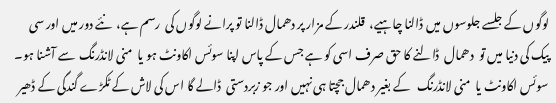لوگوں کے جلسے جلوسوں میں ڈالنا چاہیے،  قلندر کے مزار پر دھمال ڈالنا تو پرانے لوگوں کی  رسم ہے،  نئے دور میں اور سی پیک کی دنیا میں تو  دھمال  ڈالنے کا حق صرف اسی کو ہے جس کے پاس اپنا سوئس اکاونٹ ہو یا  منی لانڈرنگ  سے آشنا ہو۔ سوئس اکاونٹ یا  منی لانڈرنگ   کے بغیر دھمال جچتا ہی نہیں اور جو زبردستی  ڈالے گا اس کی لاش کے ٹکڑے گندگی کے ڈھیر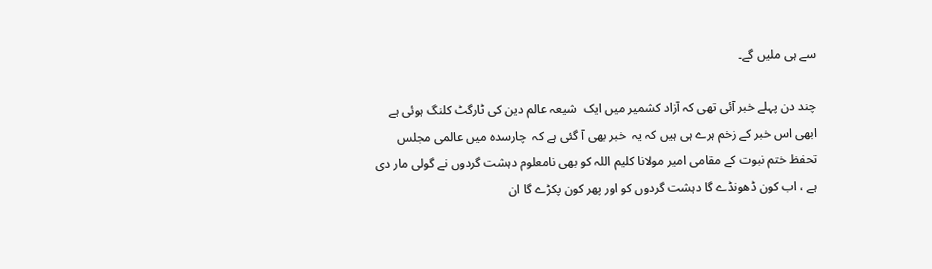سے ہی ملیں گے۔

چند دن پہلے خبر آئی تھی کہ آزاد کشمیر میں ایک  شیعہ عالم دین کی ٹارگٹ کلنگ ہوئی ہے ابھی اس خبر کے زخم ہرے ہی ہیں کہ یہ  خبر بھی آ گئی ہے کہ  چارسدہ میں عالمی مجلس تحفظ ختم نبوت کے مقامی امیر مولانا کلیم اللہ کو بھی نامعلوم دہشت گردوں نے گولی مار دی ہے ، اب کون ڈھونڈے گا دہشت گردوں کو اور پھر کون پکڑے گا ان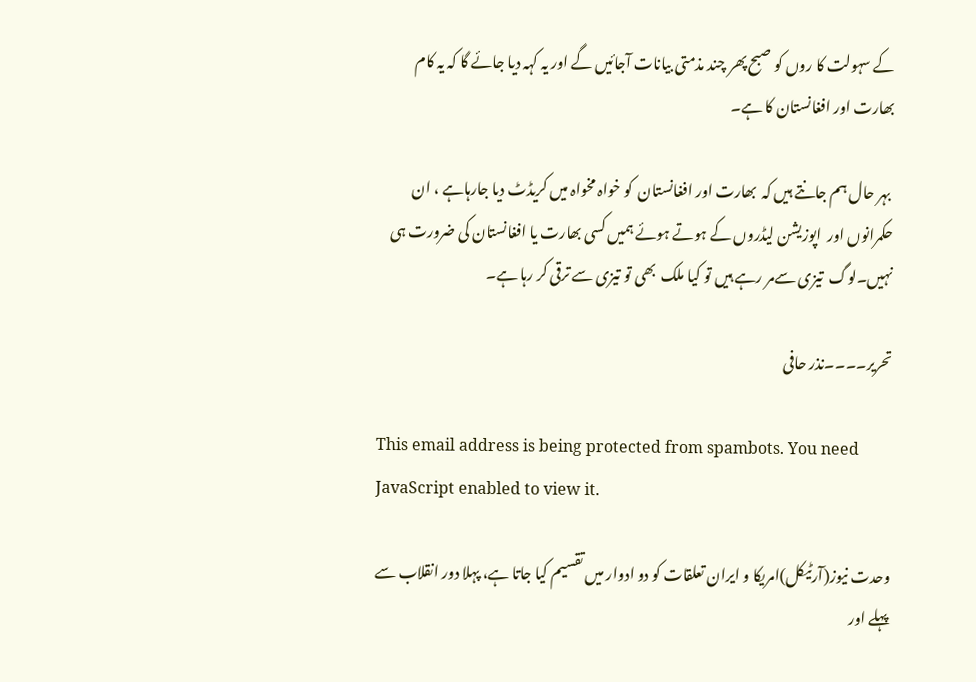کے سہولت کا روں کو صبح پھر چند مذمتی بیانات آجائیں گے اور یہ کہہ دیا جائے گا کہ یہ کام بھارت اور افغانستان کا ہے۔

 بہر حال ہم جانتے ہیں کہ  بھارت اور افغانستان  کو خواہ مخواہ میں کریڈٹ دیا جارہاہے ، ان حکمرانوں اور  اپوزیشن لیڈروں کے ہوتے ہوئے ہمیں کسی بھارت یا افغانستان کی ضرورت ہی نہیں۔لوگ  تیزی سےمر رہے ہیں تو کیا ملک  بھی تو تیزی سے ترقی کر رہا ہے۔

تحریر۔۔۔۔نذر حافی

This email address is being protected from spambots. You need JavaScript enabled to view it.

وحدت نیوز(آرٹیکل)امریکا و ایران تعلقات کو دو ادوار میں تقسیم کیا جاتا ہے، پہلا دور انقلاب سے پہلے اور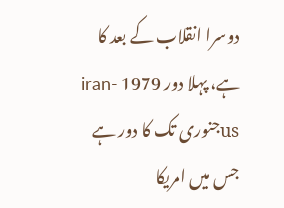دوسرا انقلاب کے بعد کا ہے، پہلا دور 1979 iran-usجنوری تک کا دور ہے جس میں امریکا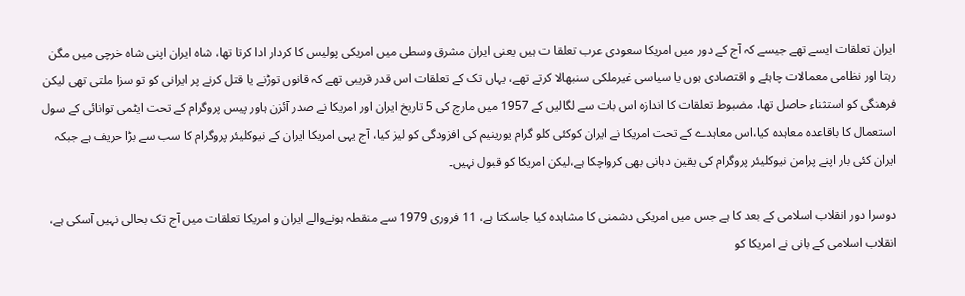ایران تعلقات ایسے تھے جیسے کہ آج کے دور میں امریکا سعودی عرب تعلقا ت ہیں یعنی ایران مشرق وسطی میں امریکی پولیس کا کردار ادا کرتا تھا، شاہ ایران اپنی شاہ خرچی میں مگن رہتا اور نظامی معمالات چاہئے و اقتصادی ہوں یا سیاسی غیرملکی سنبھالا کرتے تھے، یہاں تک کے تعلقات اس قدر قریبی تھے کہ قانوں توڑنے یا قتل کرنے پر ایرانی کو تو سزا ملتی تھی لیکن فرھنگی کو استثناء حاصل تھا، مضبوط تعلقات کا اندازہ اس بات سے لگالیں کے 1957 میں مارچ کی 5 تاریخ ایران اور امریکا نے صدر آئزن ہاور پیس پروگرام کے تحت ایٹمی توانائی کے سول استعمال کا باقاعدہ معاہدہ کیا،اس معاہدے کے تحت امریکا نے ایران کوکئی کلو گرام یورینیم کی افزودگی کو لیز کیا، آج یہی امریکا ایران کے نیوکلیئر پروگرام کا سب سے بڑا حریف ہے جبکہ ایران کئی بار اپنے پرامن نیوکلیئر پروگرام کی یقین دہانی بھی کرواچکا ہے،لیکن امریکا کو قبول نہیں۔

دوسرا دور انقلاب اسلامی کے بعد کا ہے جس میں امریکی دشمنی کا مشاہدہ کیا جاسکتا ہے، 11 فروری 1979 سے منقطہ ہونےوالے ایران و امریکا تعلقات میں آج تک بحالی نہیں آسکی ہے، انقلاب اسلامی کے بانی نے امریکا کو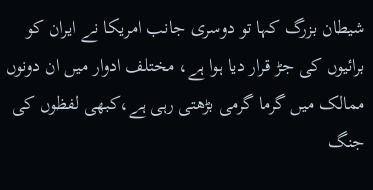شیطان بزرگ کہا تو دوسری جانب امریکا نے ایران کو برائیوں کی جڑ قرار دیا ہوا ہے، مختلف ادوار میں ان دونوں ممالک میں گرما گرمی بڑھتی رہی ہے،کبھی لفظوں کی جنگ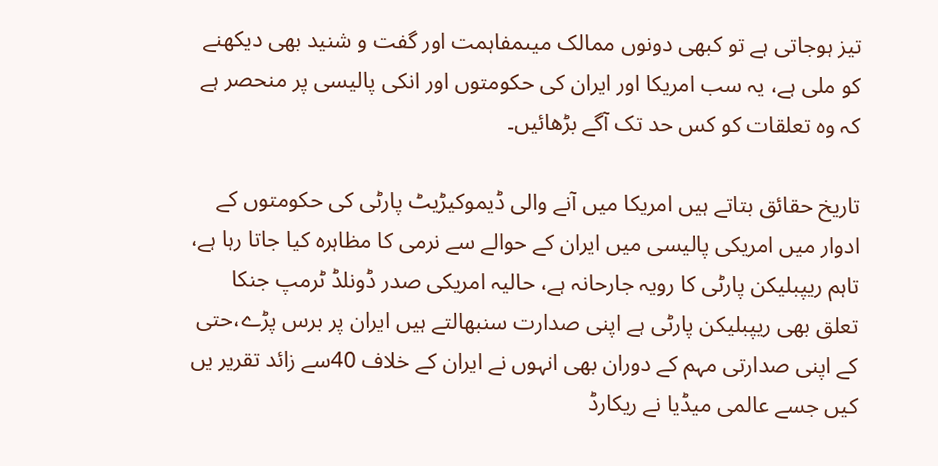تیز ہوجاتی ہے تو کبھی دونوں ممالک میںمفاہمت اور گفت و شنید بھی دیکھنے کو ملی ہے، یہ سب امریکا اور ایران کی حکومتوں اور انکی پالیسی پر منحصر ہے کہ وہ تعلقات کو کس حد تک آگے بڑھائیں۔

تاریخ حقائق بتاتے ہیں امریکا میں آنے والی ڈیموکیڑیٹ پارٹی کی حکومتوں کے ادوار میں امریکی پالیسی میں ایران کے حوالے سے نرمی کا مظاہرہ کیا جاتا رہا ہے، تاہم ریپبلیکن پارٹی کا رویہ جارحانہ ہے، حالیہ امریکی صدر ڈونلڈ ٹرمپ جنکا تعلق بھی ریپبلیکن پارٹی ہے اپنی صدارت سنبھالتے ہیں ایران پر برس پڑے،حتی کے اپنی صدارتی مہم کے دوران بھی انہوں نے ایران کے خلاف 40سے زائد تقریر یں کیں جسے عالمی میڈیا نے ریکارڈ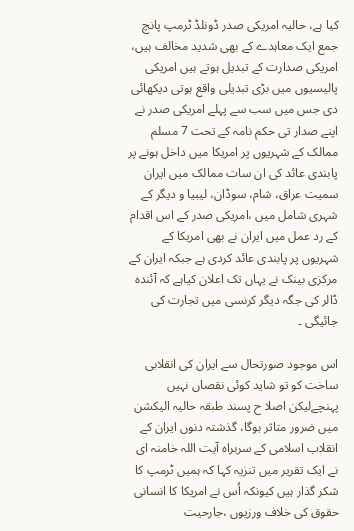کیا ہے، حالیہ امریکی صدر ڈونلڈ ٹرمپ پانچ جمع ایک معاہدے کے بھی شدید مخالف ہیں، امریکی صدارت کے تبدیل ہوتے ہیں امریکی پالیسیوں میں بڑی تبدیلی واقع ہوتی دیکھائی دی جس میں سب سے پہلے امریکی صدر نے اپنے صدار تی حکم نامہ کے تحت 7 مسلم ممالک کے شہریوں پر امریکا میں داخل ہونے پر پابندی عائد کی ان سات ممالک میں ایران سمیت عراق، شام، سوڈان، لیبیا و دیگر کے شہری شامل میں ،امریکی صدر کے اس اقدام کے رد عمل میں ایران نے بھی امریکا کے شہریوں پر پابندی عائد کردی ہے جبکہ ایران کے مرکزی بینک نے یہاں تک اعلان کیاہے کہ آئندہ ڈالر کی جگہ دیگر کرنسی میں تجارت کی جائیگی ۔

اس موجود صورتحال سے ایران کی انقلابی ساخت کو تو شاید کوئی نقصاں نہیں پہنچےلیکن اصلا ح پسند طبقہ حالیہ الیکشن میں ضرور متاثر ہوگا، گذشتہ دنوں ایران کے انقلاب اسلامی کے سربراہ آیت اللہ خامنہ ای نے ایک تقریر میں تنزیہ کہا کہ ہمیں ٹرمپ کا شکر گذار ہیں کیونکہ اُس نے امریکا کا انسانی حقوق کی خلاف ورزیوں ،جارحیت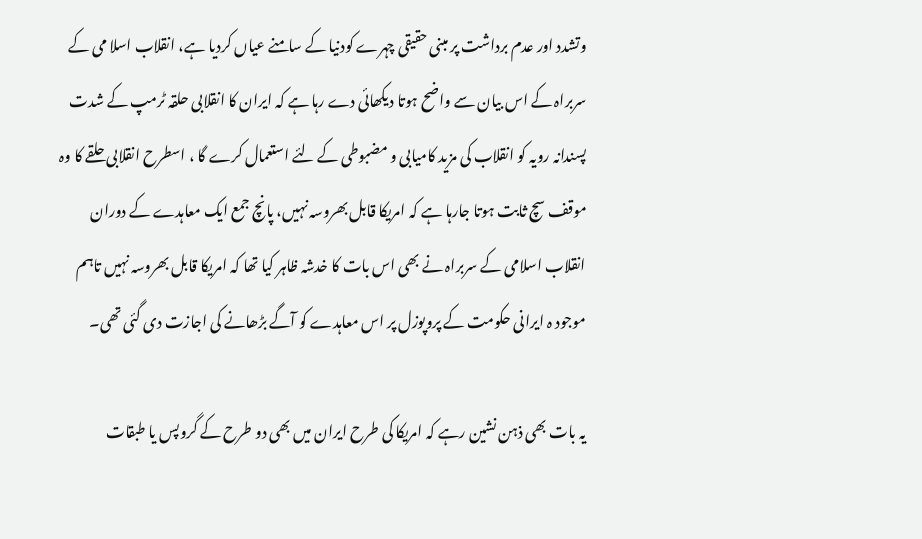وتشدد اور عدم برداشت پر مبنی حقیقی چہرے کودنیا کے سامنے عیاں کردیا ہے، انقلاب اسلا می کے سربراہ کے اس بیان سے واضح ہوتا دیکھائی دے رہا ہے کہ ایران کا انقلابی حلقہ ٹرمپ کے شدت پسندانہ رویہ کو انقلاب کی مزید کامیابی و مضبوطی کے لئے استعمال کرے گا ، اسطرح انقلابی حلقے کا وہ موقف سچ ثابت ہوتا جارہا ہے کہ امریکا قابل بھروسہ نہیں، پانچ جمع ایک معاہدے کے دوران انقلاب اسلامی کے سربراہ نے بھی اس بات کا خدشہ ظاہر کیا تھا کہ امریکا قابل بھروسہ نہیں تاہم موجود ہ ایرانی حکومت کے پروپوزل پر اس معاہدے کو آگے بڑھانے کی اجازت دی گئی تھی۔

یہ بات بھی ذہن نشین رہے کہ امریکا کی طرح ایران میں بھی دو طرح کے گروپس یا طبقات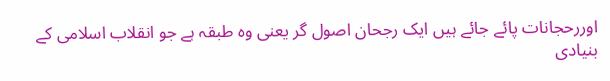اوررحجانات پائے جائے ہیں ایک رجحان اصول گر یعنی وہ طبقہ ہے جو انقلاب اسلامی کے بنیادی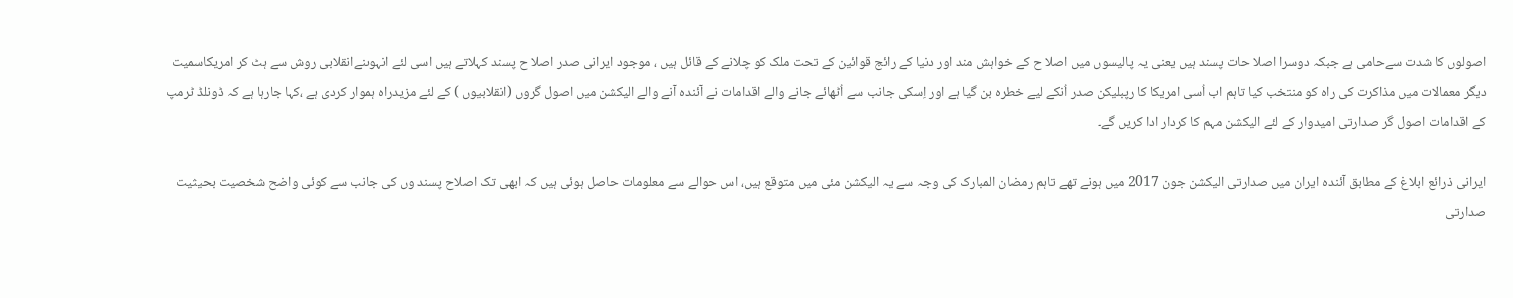اصولوں کا شدت سےحامی ہے جبکہ دوسرا اصلا حات پسند ہیں یعنی یہ پالیسوں میں اصلا ح کے خواہش مند اور دنیا کے رائج قوائین کے تحت ملک کو چلانے کے قائل ہیں ، موجود ایرانی صدر اصلا ح پسند کہلاتے ہیں اسی لئے انہوںنےانقلابی روش سے ہٹ کر امریکاسمیت دیگر معمالات میں مذاکرت کی راہ کو منتخب کیا تاہم اب اُسی امریکا کا رپبلیکن صدر اُنکے لیے خطرہ بن گیا ہے اور اِسکی جانب سے اُٹھائے جانے والے اقدامات نے آئندہ آنے والے الیکشن میں اصول گروں (انقلابیوں ) کے لئے مزیدراہ ہموار کردی ہے ،کہا جارہا ہے کہ ڈونلڈ ٹرمپ کے اقدامات اصول گر صدارتی امیدوار کے لئے الیکشن مہم کا کردار ادا کریں گے۔

ایرانی ذرائع ابلاغ کے مطابق آئندہ ایران میں صدارتی الیکشن جون 2017 میں ہونے تھے تاہم رمضان المبارک کی وجہ سے یہ الیکشن مئی میں متوقع ہیں، اس حوالے سے معلومات حاصل ہوئی ہیں کہ ابھی تک اصلاح پسند وں کی جانب سے کوئی واضح شخصیت بحیثیت صدارتی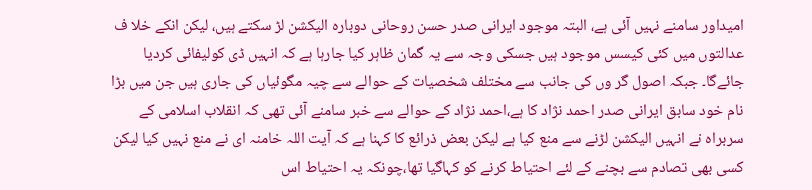امیداور سامنے نہیں آئی ہے، البتہ موجود ایرانی صدر حسن روحانی دوبارہ الیکشن لڑ سکتے ہیں، لیکن انکے خلا ف عدالتوں میں کئی کیسس موجود ہیں جسکی وجہ سے یہ گمان ظاہر کیا جارہا ہے کہ انہیں ڈی کولیفائی کردیا جائےگا۔ جبکہ اصول گر وں کی جانب سے مختلف شخصیات کے حوالے سے چیہ مگوئیاں کی جاری ہیں جن میں بڑا نام خود سابق ایرانی صدر احمد نژاد کا ہے،احمد نژاد کے حوالے سے خبر سامنے آئی تھی کہ انقلاب اسلامی کے سربراہ نے انہیں الیکشن لڑنے سے منع کیا ہے لیکن بعض ذرائع کا کہنا ہے کہ آیت اللہ خامنہ ای نے منع نہیں کیا لیکن کسی بھی تصادم سے بچنے کے لئے احتیاط کرنے کو کہاگیا تھا،چونکہ یہ احتیاط اس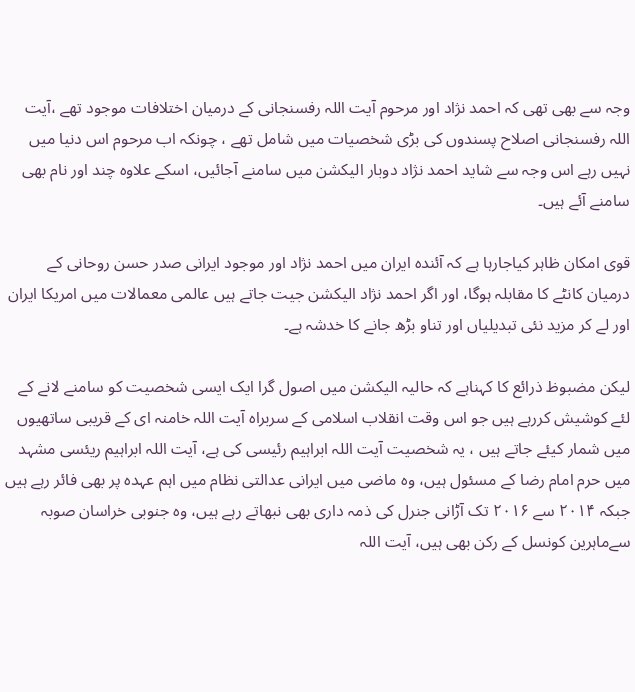وجہ سے بھی تھی کہ احمد نژاد اور مرحوم آیت اللہ رفسنجانی کے درمیان اختلافات موجود تھے ،آیت اللہ رفسنجانی اصلاح پسندوں کی بڑی شخصیات میں شامل تھے ، چونکہ اب مرحوم اس دنیا میں نہیں رہے اس وجہ سے شاید احمد نژاد دوبار الیکشن میں سامنے آجائیں، اسکے علاوہ چند اور نام بھی سامنے آئے ہیں۔

قوی امکان ظاہر کیاجارہا ہے کہ آئندہ ایران میں احمد نژاد اور موجود ایرانی صدر حسن روحانی کے درمیان کانٹے کا مقابلہ ہوگا، اور اگر احمد نژاد الیکشن جیت جاتے ہیں عالمی معمالات میں امریکا ایران اور لے کر مزید نئی تبدیلیاں اور تناو بڑھ جانے کا خدشہ ہے۔

لیکن مضبوظ ذرائع کا کہناہے کہ حالیہ الیکشن میں اصول گرا ایک ایسی شخصیت کو سامنے لانے کے لئے کوشیش کررہے ہیں جو اس وقت انقلاب اسلامی کے سربراہ آیت اللہ خامنہ ای کے قریبی ساتھیوں میں شمار کیئے جاتے ہیں ، یہ شخصیت آیت اللہ ابراہیم رئیسی کی ہے، آیت اللہ ابراہیم ریئسی مشہد میں حرم امام رضا کے مسئول ہیں، وہ ماضی میں ایرانی عدالتی نظام میں اہم عہدہ پر بھی فائر رہے ہیں جبکہ ۲۰۱۴ سے ۲۰۱۶ تک آڑانی جنرل کی ذمہ داری بھی نبھاتے رہے ہیں، وہ جنوبی خراسان صوبہ سےماہرین کونسل کے رکن بھی ہیں، آیت اللہ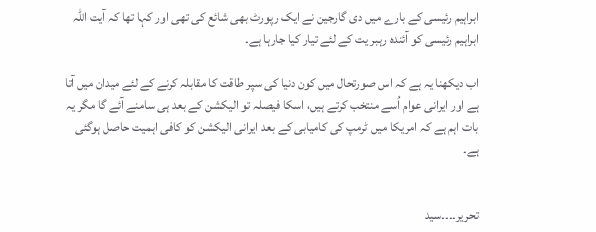ابراہیم رئیسی کے بارے میں دی گارجین نے ایک رپورٹ بھی شائع کی تھی اور کہا تھا کہ آیت اللہ ابراہیم رئیسی کو آئندہ رہبر یت کے لئے تیار کیا جارہا ہے۔

اب دیکھنا یہ ہے کہ اس صورتحال میں کون دنیا کی سپر طاقت کا مقابلہ کرنے کے لئے میدان میں آتا ہے اور ایرانی عوام اُسے منتخب کرتے ہیں، اسکا فیصلہ تو الیکشن کے بعد ہی سامنے آئے گا مگر یہ بات اہم ہے کہ امریکا میں ٹرمپ کی کامیابی کے بعد ایرانی الیکشن کو کافی اہمیت حاصل ہوگئی ہے۔


تحریر۔۔۔۔سید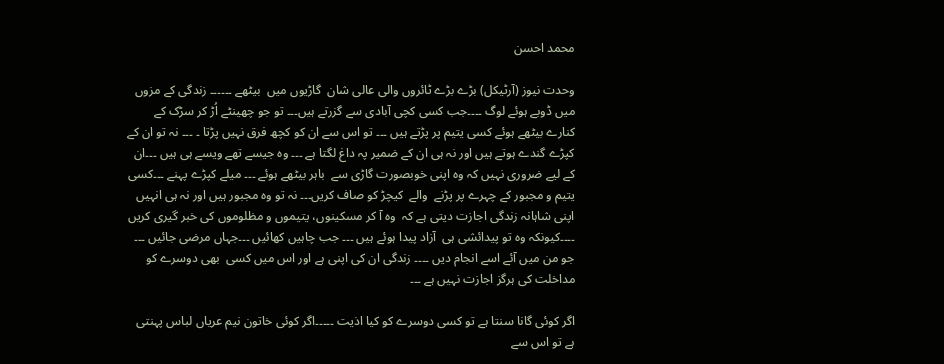محمد احسن

وحدت نیوز (آرٹیکل) بڑے بڑے ٹائروں والی عالی شان  گاڑیوں میں  بیٹھے ۔۔۔۔۔۔ زندگی کے مزوں میں ڈوبے ہوئے لوگ ۔۔۔۔جب کسی کچی آبادی سے گزرتے ہیں۔۔۔ تو جو چھینٹے اُڑ کر سڑک کے کنارے بیٹھے ہوئے کسی یتیم پر پڑتے ہیں ۔۔۔ تو اس سے ان کو کچھ فرق نہیں پڑتا ۔ ۔۔۔ نہ تو ان کے کپڑے گندے ہوتے ہیں اور نہ ہی ان کے ضمیر پہ داغ لگتا ہے ۔۔۔ وہ جیسے تھے ویسے ہی ہیں ۔۔۔ان کے لیے ضروری نہیں کہ وہ اپنی خوبصورت گاڑی سے  باہر بیٹھے ہوئے ۔۔۔ میلے کپڑے پہنے ۔۔۔کسی یتیم و مجبور کے چہرے پر پڑنے  والے  کیچڑ کو صاف کریں۔۔۔ نہ تو وہ مجبور ہیں اور نہ ہی انہیں اپنی شاہانہ زندگی اجازت دیتی ہے کہ  وہ آ کر مسکینوں، یتیموں و مظلوموں کی خبر گیری کریں ۔۔۔۔کیونکہ وہ تو پیدائشی ہی  آزاد پیدا ہوئے ہیں ۔۔۔ جب چاہیں کھائیں ۔۔۔جہاں مرضی جائیں ۔۔۔ جو من میں آئے اسے انجام دیں ۔۔۔۔ زندگی ان کی اپنی ہے اور اس میں کسی  بھی دوسرے کو مداخلت کی ہرگز اجازت نہیں ہے ۔۔۔

اگر کوئی گانا سنتا ہے تو کسی دوسرے کو کیا اذیت ۔۔۔۔۔اگر کوئی خاتون نیم عریاں لباس پہنتی ہے تو اس سے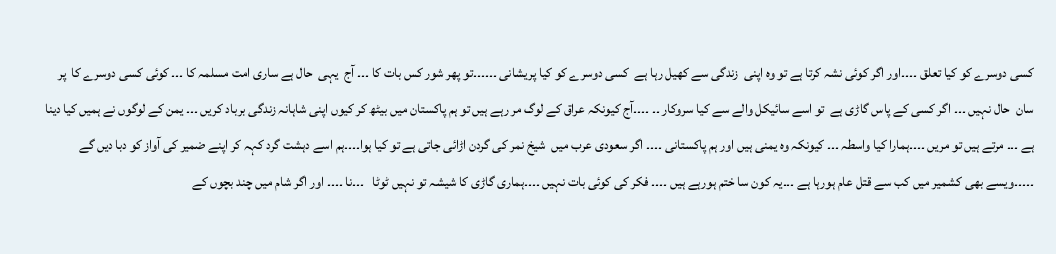کسی دوسرے کو کیا تعلق ۔۔۔۔اور اگر کوئی نشہ کرتا ہے تو وہ اپنی  زندگی سے کھیل رہا ہے  کسی دوسرے کو کیا پریشانی ۔۔۔۔۔۔تو پھر شور کس بات کا ۔۔۔ آج  یہی  حال ہے ساری امت مسلمہ کا ۔۔۔ کوئی کسی دوسرے کا  پر سان  حال نہیں ۔۔۔ اگر کسی کے پاس گاڑی ہے  تو اسے سائیکل والے سے کیا سروکار ۔۔ ۔۔۔۔آج کیونکہ عراق کے لوگ مر رہے ہیں تو ہم پاکستان میں بیٹھ کر کیوں اپنی شاہانہ زندگی برباد کریں ۔۔۔ یمن کے لوگوں نے ہمیں کیا دینا ہے ۔۔۔ مرتے ہیں تو مریں ۔۔۔۔ہمارا کیا واسطہ ۔۔۔ کیونکہ وہ یمنی ہیں اور ہم پاکستانی ۔۔۔۔ اگر سعودی عرب میں  شیخ نمر کی گردن اڑائی جاتی ہے تو کیا ہوا۔۔۔۔ہم اسے دہشت گرد کہہ کر اپنے ضمیر کی آواز کو دبا دیں گے ۔۔۔۔۔ویسے بھی کشمیر میں کب سے قتل عام ہورہا ہے ۔۔۔یہ کون سا ختم ہورہے ہیں ۔۔۔۔ فکر کی کوئی بات نہیں ۔۔۔۔ہماری گاڑی کا شیشہ تو نہیں ٹوٹا   ۔۔۔نا ۔۔۔۔ اور اگر شام میں چند بچوں کے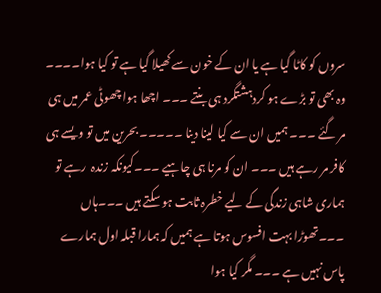سروں کو کاٹا گیا ہے یا ان کے خون سے کھیلا گیا ہے تو کیا ہوا۔۔۔۔ وہ بھی تو بڑے ہو کردہشتگرد ہی بنتے ۔۔۔ اچھا ہوا چھوٹی عمر میں ہی  مر گئے ۔۔۔ ہمیں ان سے کیا لینا دینا ۔۔۔۔۔ بحرین میں تو ویسے ہی کافر مر رہے ہیں ۔۔۔ ان کو مرنا ہی چاہیے ۔۔۔کیونکہ زندہ  رہے تو ہماری شاہی زندگی کے لیے خطرہ ثابت ہو سکتے ہیں ۔۔۔ہاں ۔۔۔تھوڑا بہت افسوس ہوتا ہے ہمیں کہ ہمارا قبلہ اول ہمارے پاس نہیں ہے ۔۔۔ مگر کیا ہوا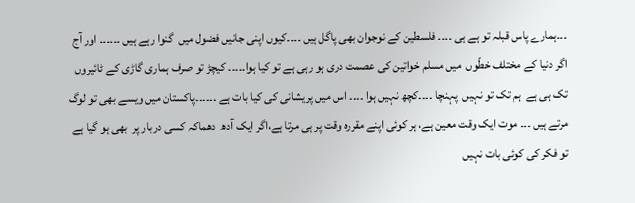۔۔۔ہمارے پاس قبلہ تو ہے ہی ۔۔۔۔ فلسطین کے نوجوان بھی پاگل ہیں ۔۔۔۔کیوں اپنی جانیں فضول میں  گنوا رہے ہیں ۔۔۔۔۔۔ اور آج اگر دنیا کے مختلف خطّوں  میں مسلم خواتین کی عصمت دری ہو رہی ہے تو کیا ہوا۔۔۔۔۔ کیچڑ تو صرف ہماری گاڑی کے ٹائیروں تک ہی ہے  ہم تک تو نہیں  پہنچا ۔۔۔۔کچھ نہیں ہوا ۔۔۔۔ اس میں پریشانی کی کیا بات ہے ۔۔۔۔۔۔پاکستان میں ویسے بھی تو لوگ مرتے ہیں ۔۔۔ موت ایک وقت معین ہے، ہر کوئی اپنے مقررہ وقت پر ہی مرتا ہے،اگر ایک آدھ  دھماکہ کسی دربار پر  بھی ہو گیا ہے تو فکر کی کوئی بات نہیں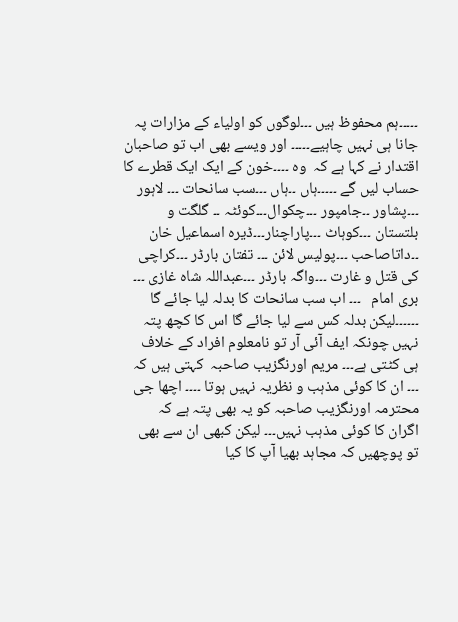۔۔۔۔۔ہم محفوظ ہیں ۔۔۔لوگوں کو اولیاء کے مزارات پہ جانا ہی نہیں چاہیے۔۔۔۔۔ اور ویسے بھی اب تو صاحبان اقتدار نے کہا ہے کہ  وہ ۔۔۔۔خون کے ایک ایک قطرے کا حساب لیں گے ۔۔۔۔۔ہاں ۔۔ہاں ۔۔۔سب سانحات ۔۔۔ لاہور ۔۔۔پشاور ۔۔جامپور ۔۔۔چکوال۔۔۔کوئٹہ ۔۔ گلگت و بلتستان ۔۔۔کوہاٹ ۔۔۔پاراچنار۔۔۔ڈیرہ اسماعیل خان ۔۔داتاصاحب ۔۔۔پولیس لائن ۔۔۔ تفتان بارڈر ۔۔۔کراچی کی قتل و غارت ۔۔۔واگہ بارڈر ۔۔۔عبداللہ شاہ غازی ۔۔۔ بری امام   ۔۔۔ اب سب سانحات کا بدلہ لیا جائے گا ۔۔۔۔۔۔لیکن بدلہ کس سے لیا جائے گا اس کا کچھ پتہ نہیں چونکہ ایف آئی آر تو نامعلوم افراد کے خلاف ہی کٹتی ہے۔۔۔ مریم اورنگزیب صاحبہ  کہتی ہیں کہ ۔۔۔ ان کا کوئی مذہب و نظریہ نہیں ہوتا ۔۔۔۔ اچھا جی محترمہ اورنگزیب صاحبہ کو یہ بھی پتہ ہے کہ   اگران کا کوئی مذہب نہیں۔۔۔ لیکن کبھی ان سے بھی تو پوچھیں کہ مجاہد بھیا آپ کا کیا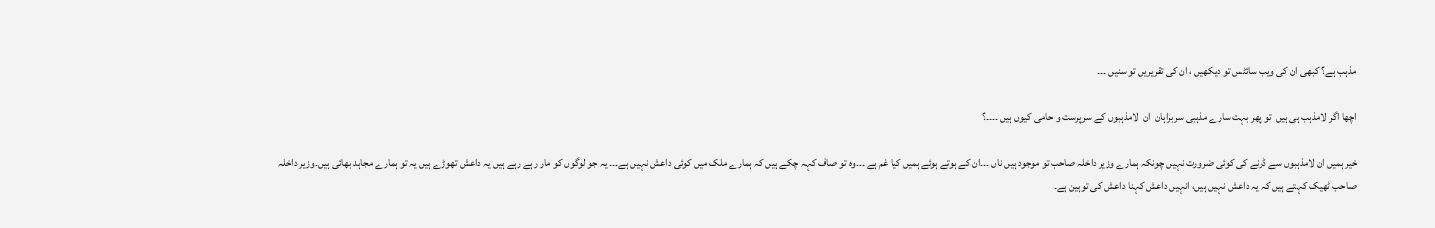مذہب ہے؟ کبھی ان کی ویب سائٹس تو دیکھیں ، ان کی تقریریں تو سنیں ۔۔۔

اچھا اگر لامذہب ہی ہیں  تو پھر بہت سارے مذہبی سربراہان  ان  لامذہبوں کے سرپرست و حامی کیوں ہیں ۔۔۔۔؟

خیر ہمیں ان لامذہبوں سے ڈرنے کی کوئی ضرورت نہیں چونکہ ہمارے وزیر داخلہ صاحب تو موجود ہیں ناں ۔۔۔ان کے ہوتے ہوئے ہمیں کیا غم ہے ۔۔۔وہ تو صاف کہہ چکے ہیں کہ ہمارے ملک میں کوئی داعش نہیں ہے۔۔۔ یہ جو لوگوں کو مار رہے رہے ہیں یہ داعش تھوڑے ہیں یہ تو ہمارے مجاہد بھائی ہیں۔وزیر داخلہ صاحب ٹھیک کہتے ہیں کہ یہ داعش نہیں ہیں، انہیں داعش کہنا داعش کی توہین ہے۔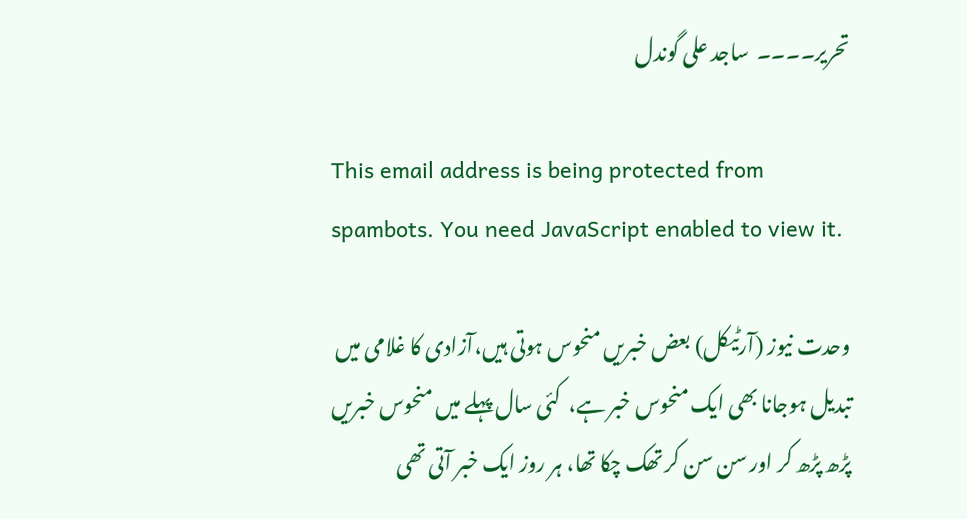تحریر۔۔۔۔  ساجد علی گوندل

This email address is being protected from spambots. You need JavaScript enabled to view it.

وحدت نیوز (آرٹیکل) بعض خبریں منحوس ہوتی ہیں،آزادی کا غلامی میں تبدیل ہوجانا بھی ایک منحوس خبر ہے،  کئی سال پہلے میں منحوس خبریں پڑھ پڑھ کر اور سن سن کر تھک چکا تھا، ہر روز ایک خبر آتی تھی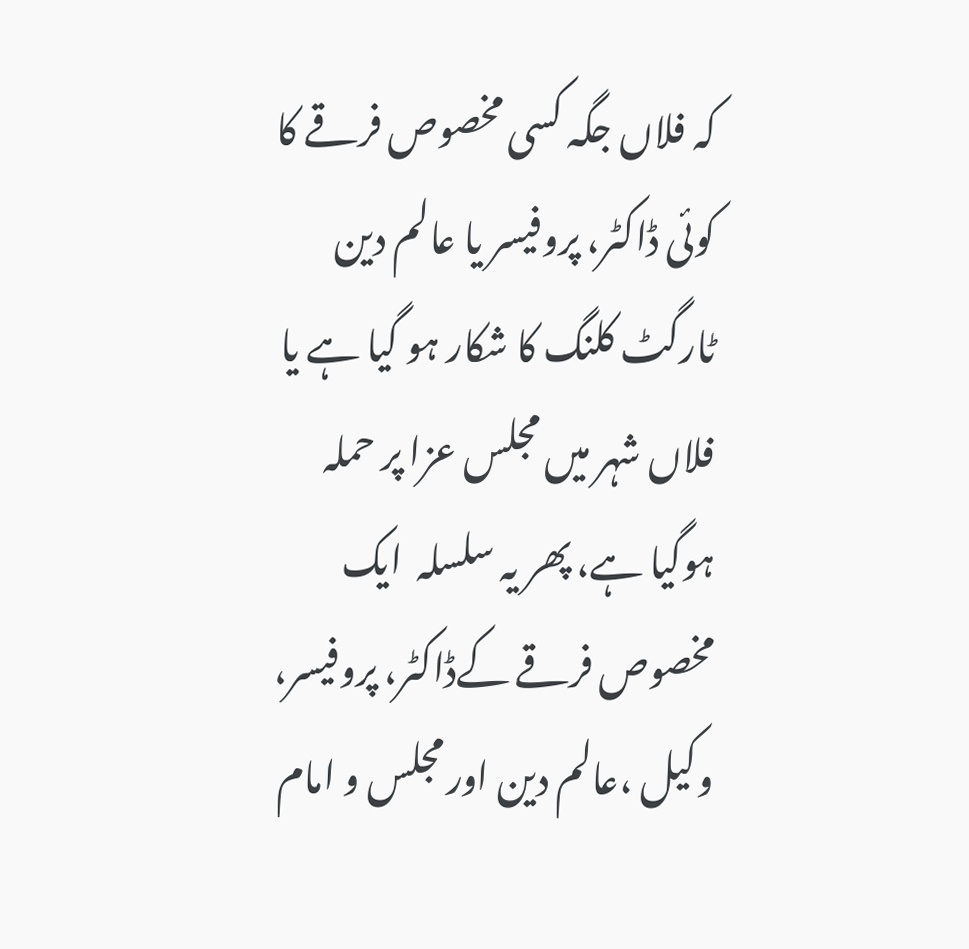کہ فلاں جگہ کسی مخصوص فرقے کا  کوئی ڈاکٹر، پروفیسر یا عالم دین ٹارگٹ کلنگ کا شکار ہو گیا ہے یا فلاں شہر میں مجلس عزا پر حملہ ہوگیا ہے، پھر یہ سلسلہ  ایک مخصوص فرقے کےڈاکٹر، پروفیسر، وکیل ،عالم دین اور مجلس و امام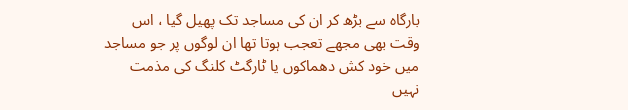بارگاہ سے بڑھ کر ان کی مساجد تک پھیل گیا ، اس وقت بھی مجھے تعجب ہوتا تھا ان لوگوں پر جو مساجد میں خود کش دھماکوں یا ٹارگٹ کلنگ کی مذمت نہیں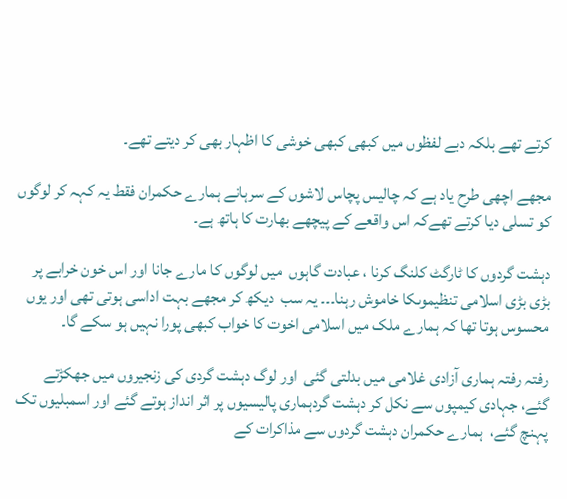کرتے تھے بلکہ دبے لفظوں میں کبھی کبھی خوشی کا اظہار بھی کر دیتے تھے۔

مجھے اچھی طرح یاد ہے کہ چالیس پچاس لاشوں کے سرہانے ہمارے حکمران فقط یہ کہہ کر لوگوں کو تسلی دیا کرتے تھےکہ اس واقعے کے پیچھے بھارت کا ہاتھ ہے۔

دہشت گردوں کا ٹارگٹ کلنگ کرنا ، عبادت گاہوں  میں لوگوں کا مارے جانا اور اس خون خرابے پر بڑی بڑی اسلامی تنظیموںکا خاموش رہنا۔۔۔ یہ سب  دیکھ کر مجھے بہت اداسی ہوتی تھی اور یوں محسوس ہوتا تھا کہ ہمارے ملک میں اسلامی اخوت کا خواب کبھی پورا نہیں ہو سکے گا۔

رفتہ رفتہ ہماری آزادی غلامی میں بدلتی گئی  اور لوگ دہشت گردی کی زنجیروں میں جھکڑتے گئے، جہادی کیمپوں سے نکل کر دہشت گردہماری پالیسیوں پر اثر انداز ہوتے گئے اور اسمبلیوں تک پہنچ گئے،  ہمارے حکمران دہشت گردوں سے مذاکرات کے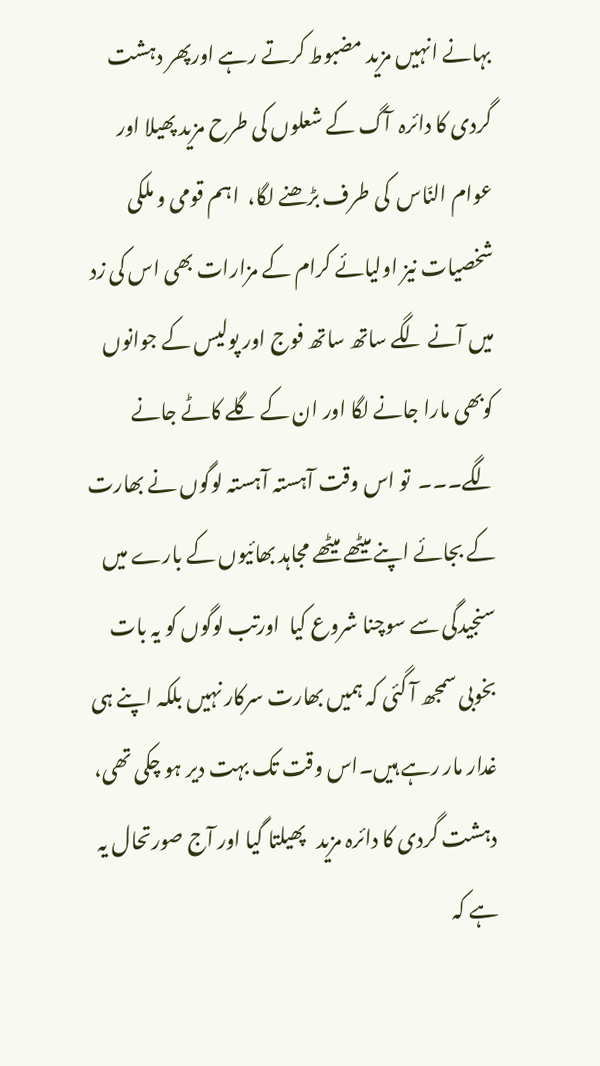بہانے انہیں مزید مضبوط کرتے رہے اورپھر دہشت گردی کا دائرہ  آگ کے شعلوں کی طرح مزید پھیلا اور عوام النّاس  کی طرف بڑھنے لگا،  اہم قومی و ملکی شخصیات نیز اولیائے کرام کے مزارات بھی اس کی زد میں آنے لگے ساتھ ساتھ فوج اور پولیس کے جوانوں کوبھی مارا جانے لگا اور ان کے گلے کاٹے جانے لگے۔۔۔  تو اس وقت آہستہ آہستہ لوگوں نے بھارت کے بجائے اپنے میٹھے میٹھے مجاہد بھائیوں کے بارے میں سنجیدگی سے سوچنا شروع کیا  اورتب لوگوں کو یہ بات بخوبی سمجھ آ گئی کہ ہمیں بھارت سرکار نہیں بلکہ اپنے ہی غدار مار رہے ہیں۔اس وقت تک بہت دیر ہو چکی تھی، دہشت گردی کا دائرہ مزید   پھیلتا گیا اور آج صورتحال یہ ہے کہ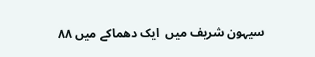سیہون شریف میں  ایک دھماکے میں ۸۸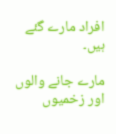افراد مارے گئے ہیں۔

مارے جانے والوں اور زخمیوں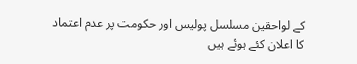کے لواحقین مسلسل پولیس اور حکومت پر عدم اعتماد کا اعلان کئے ہوئے ہیں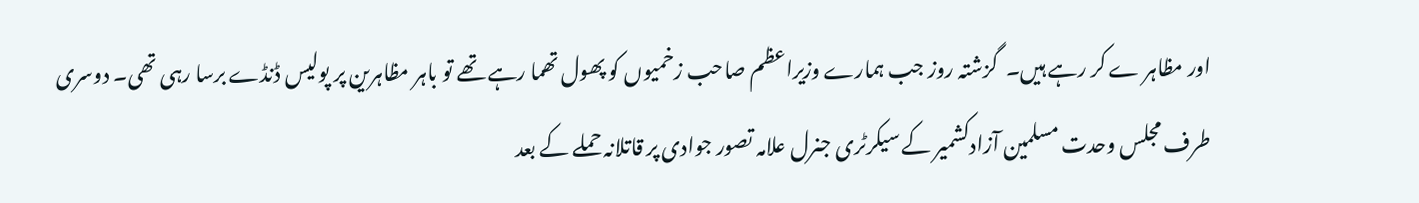اور مظاہر ے کر رہے ہیں۔  گزشتہ روز جب ہمارے وزیراعظم صاحب زخمیوں کو پھول تھما رہے تھے تو باہر مظاہرین پر پولیس ڈنڈے برسا رہی تھی۔ دوسری طرف مجلس وحدت مسلمین آزادکشمیر کے سیکرٹری جنرل علامہ تصور جوادی پر قاتلانہ حملے کے بعد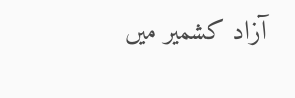آزاد کشمیر میں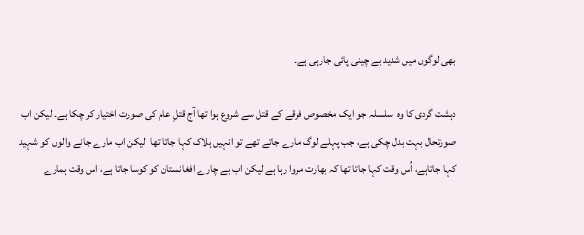بھی لوگوں میں شدید بے چینی پائی جارہی ہے۔

دہشت گردی کا وہ  سلسلہ جو ایک مخصوص فرقے کے قتل سے شروع ہوا تھا آج قتلِ عام کی صورت اختیار کر چکا ہے۔ لیکن اب صورتحال بہت بدل چکی ہے، جب پہلے لوگ مارے جاتے تھے تو انہیں ہلاک کہا جاتا تھا  لیکن اب مارے جانے والوں کو شہید کہا جاتاہے، اُس وقت کہا جاتا تھا کہ بھارت مروا رہا ہے لیکن اب بے چارے افغانستان کو کوسا جاتا ہے، اس وقت ہمارے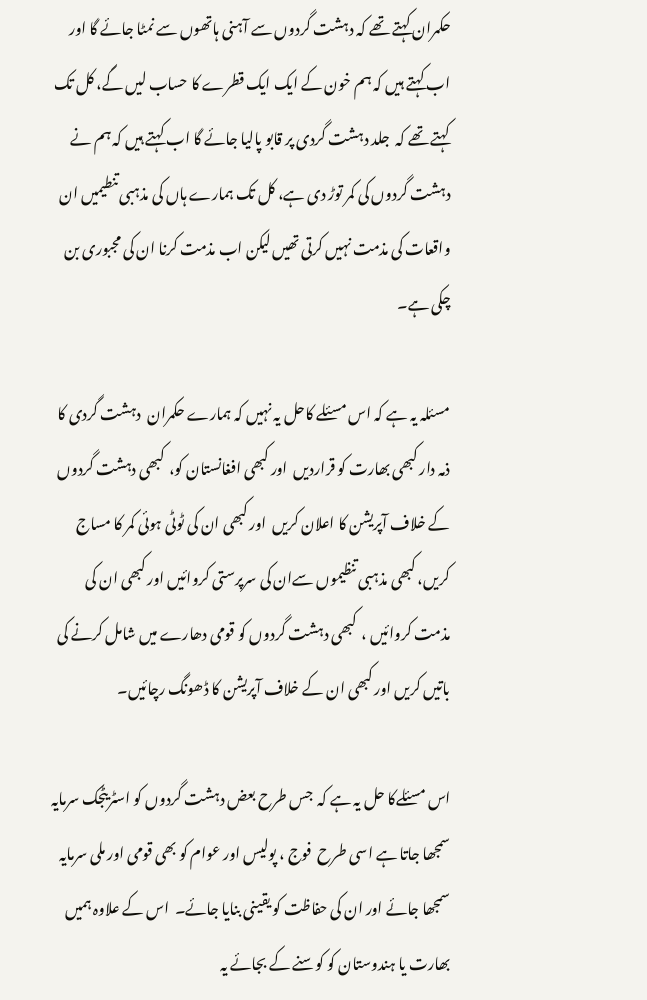حکمران کہتے تھے کہ دہشت گردوں سے آہنی ہاتھوں سے نمٹا جائے گا اور اب کہتے ہیں کہ ہم خون کے ایک ایک قطرے کا حساب لیں گے، کل تک کہتے تھے کہ  جلد دہشت گردی پر قابو پالیا جائے گا اب کہتے ہیں کہ ہم نے دہشت گردوں کی کمر توڑ دی ہے، کل تک ہمارے ہاں کی مذہبی تنطیمیں ان واقعات کی مذمت نہیں کرتی تھیں لیکن اب مذمت کرنا ان کی مجبوری بن چکی ہے۔

مسئلہ یہ ہے کہ اس مسئلے کاحل یہ نہیں کہ ہمارے حکمران  دہشت گردی کا ذمہ دار کبھی بھارت کو قراردیں  اور کبھی افغانستان کو،  کبھی دہشت گردوں کے خلاف آپریشن کا اعلان کریں  اور کبھی ان کی ٹوٹی ہوئی کمر کا مساج کریں، کبھی مذہبی تنظیموں سےان کی سرپرستی کروائیں اور کبھی ان کی  مذمت کروائیں ،  کبھی دہشت گردوں کو قومی دھارے میں شامل کرنے کی باتیں کریں اور کبھی ان کے خلاف آپریشن کا ڈھونگ رچائیں۔

اس مسئلےکا حل یہ ہے کہ  جس طرح بعض دہشت گردوں کو اسٹریٹجک سرمایہ سمجھا جاتا ہے اسی طرح  فوج ، پولیس اور عوام کو بھی قومی اور ملی سرمایہ سمجھا جائے اور ان کی حفاظت کو یقینی بنایا جائے۔  اس کے علاوہ ہمیں بھارت یا ہندوستان کو کوسنے کے بجائے یہ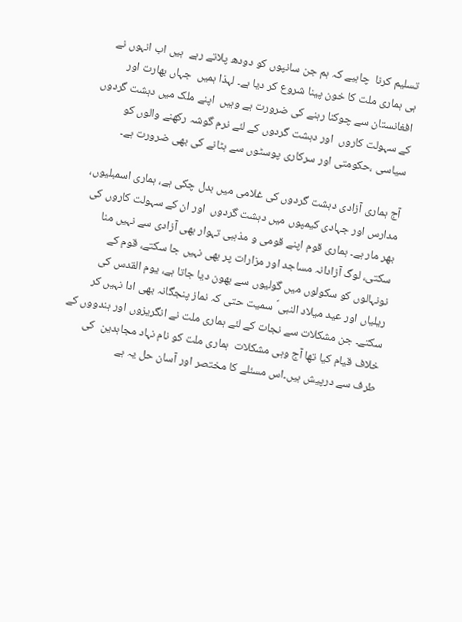تسلیم کرنا  چاہیے کہ ہم جن سانپوں کو دودھ پلاتے رہے  ہیں اب انہوں نے ہی ہماری ملت کا خون پینا شروع کر دیا ہے۔ لہذا ہمیں  جہاں بھارت اور افغانستان سے چوکنا رہنے کی ضرورت ہے وہیں  اپنے ملک میں دہشت گردوں کے سہولت کاروں  اور دہشت گردوں کے لئے نرم گوشہ رکھنے والوں کو سیاسی ،حکومتی اور سرکاری پوسٹوں سے ہٹانے کی بھی ضرورت ہے۔

آج ہماری آزادی دہشت گردوں کی غلامی میں بدل چکی ہے، ہماری اسمبلیوں، مدارس اور جہادی کیمپوں میں دہشت گردوں  اور ان کے سہولت کاروں کی  بھر مار ہے۔ ہماری قوم اپنے قومی و مذہبی تہوار بھی آزادی سے نہیں منا سکتی، لوگ آزادانہ مساجد اور مزارات پر بھی نہیں جا سکتے، قوم کے نونہالوں کو سکولوں میں گولیوں سے بھون دیا جاتا ہے، یوم القدس کی ریلیاں اور عید میلاد النبی ؐ سمیت حتی کہ نماز پنجگانہ بھی ادا نہیں کر سکتے۔ جن مشکلات سے نجات کے لئے ہماری ملت نے انگریزوں اور ہندووں کے خلاف قیام کیا تھا آج وہی مشکلات  ہماری ملت کو نام نہاد مجاہدین  کی طرف سے درپیش ہیں۔اس مسئلے کا مختصر اور آسان حل یہ ہے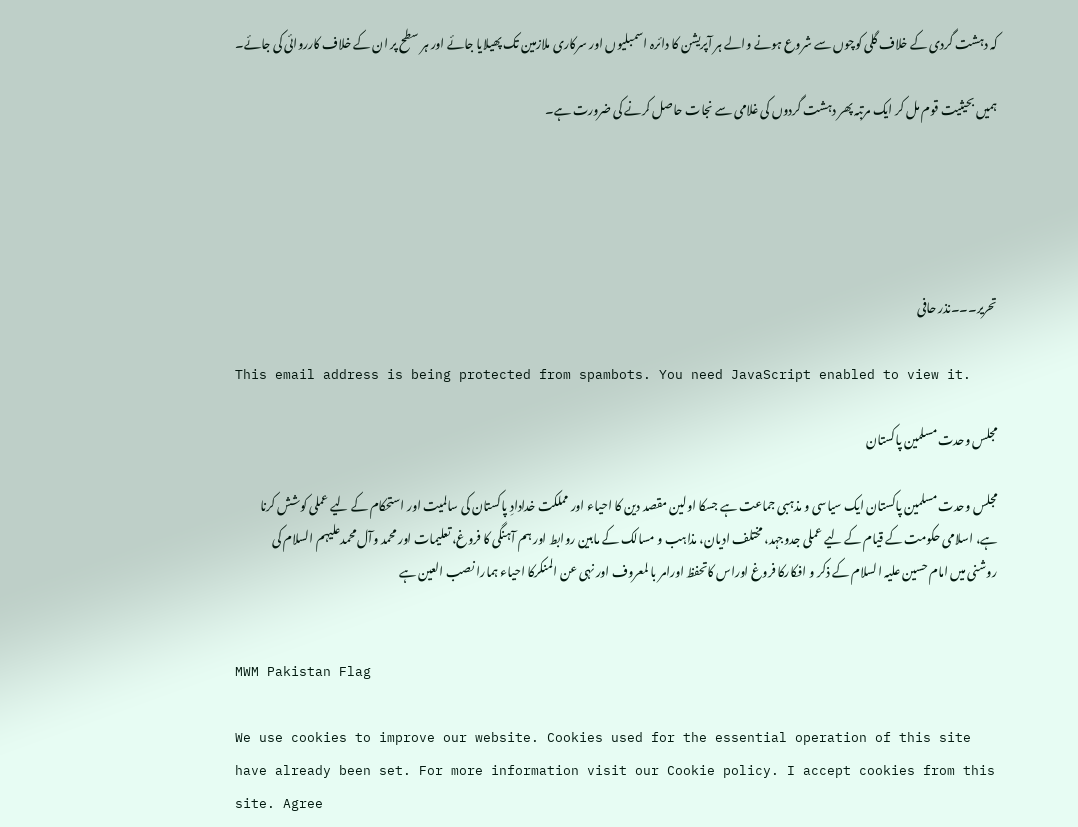کہ دہشت گردی کے خلاف گلی کوچوں سے شروع ہونے والے ہر آپریشن کا دائرہ اسمبلیوں اور سرکاری ملازمین تک پھیلایا جائے اور ہر سطح پر ان کے خلاف کارروائی کی جائے۔

ہمیں بحیثیت قوم مل کر ایک مرتبہ پھر دہشت گردوں کی غلامی سے نجات حاصل کرنے کی ضرورت ہے۔





تحریر۔۔۔نذر حافی

This email address is being protected from spambots. You need JavaScript enabled to view it.

مجلس وحدت مسلمین پاکستان

مجلس وحدت مسلمین پاکستان ایک سیاسی و مذہبی جماعت ہے جسکا اولین مقصد دین کا احیاء اور مملکت خدادادِ پاکستان کی سالمیت اور استحکام کے لیے عملی کوشش کرنا ہے، اسلامی حکومت کے قیام کے لیے عملی جدوجہد، مختلف ادیان، مذاہب و مسالک کے مابین روابط اور ہم آہنگی کا فروغ، تعلیمات اور محمد وآل محمدعلیہم السلام کی روشنی میں امام حسین علیہ السلام کے ذکر و افکارکا فروغ اوراس کاتحفظ اورامر با لمعروف اور نہی عن المنکرکا احیاء ہمارا نصب العین ہے


MWM Pakistan Flag

We use cookies to improve our website. Cookies used for the essential operation of this site have already been set. For more information visit our Cookie policy. I accept cookies from this site. Agree